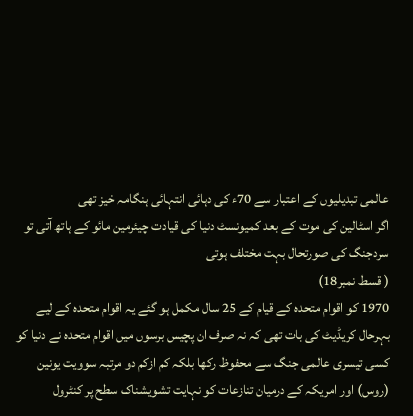عالمی تبدیلیوں کے اعتبار سے 70ء کی دہائی انتہائی ہنگامہ خیز تھی
اگر اسٹالین کی موت کے بعد کمیونسٹ دنیا کی قیادت چیئرمین مائو کے ہاتھ آتی تو سردجنگ کی صورتحال بہت مختلف ہوتی
( قسط نمبر18)
1970 کو اقوام متحدہ کے قیام کے 25 سال مکمل ہو گئے یہ اقوام متحدہ کے لیے بہرحال کریڈیٹ کی بات تھی کہ نہ صرف ان پچیس برسوں میں اقوام متحدہ نے دنیا کو کسی تیسری عالمی جنگ سے محفوظ رکھا بلکہ کم ازکم دو مرتبہ سوویت یونین (روس) اور امریکہ کے درمیان تنازعات کو نہایت تشویشناک سطح پر کنٹرول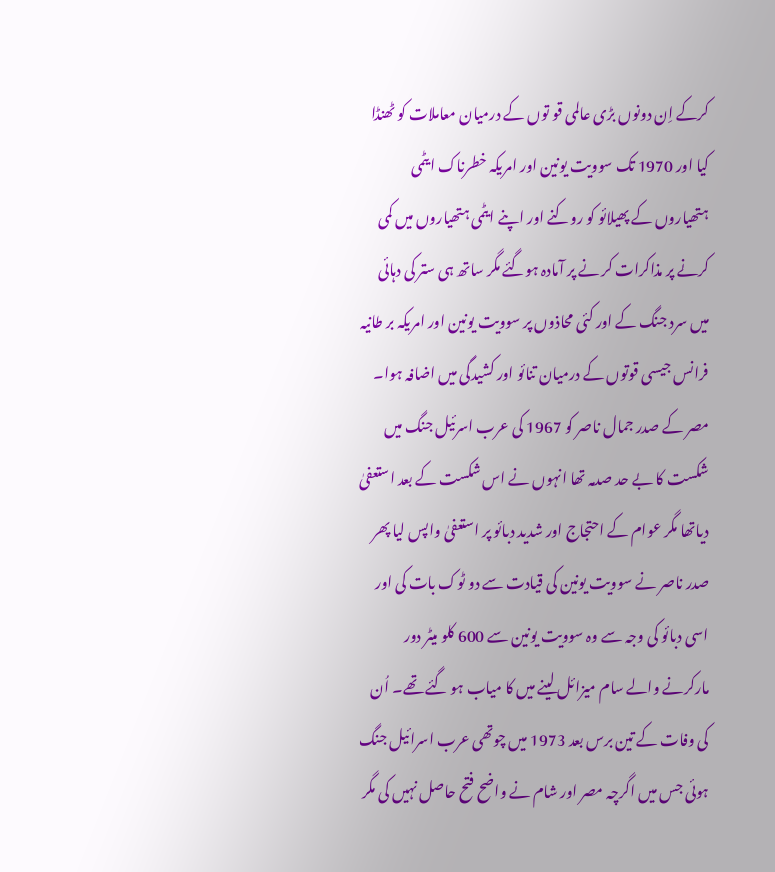کرکے اِن دونوں بڑی عالمی قو توں کے درمیان معاملات کو ٹھنڈا کیا اور 1970 تک سوویت یونین اور امریکہ خطرناک ایٹمی ہتھیاروں کے پھیلائو کو روکنے اور اپنے ایٹمی ہتھیاروں میں کمی کرنے پر مذاکرات کر نے پر آمادہ ہوگئے مگر ساتھ ہی ستر کی دہائی میں سرد جنگ کے اور کئی محاذوں پر سوویت یونین اور امریکہ بر طانیہ فرانس جیسی قوتوں کے درمیان تنائو اور کشیدگی میں اضافہ ہوا۔
مصر کے صدر جمال ناصر کو 1967 کی عرب اسرئیل جنگ میں شکست کا بے حد صدمہ تھا انہوں نے اس شکست کے بعد استعفیٰ دیاتھا مگر عوام کے احتجاج اور شدید دبائو پر استعفیٰ واپس لیا پھر صدر ناصر نے سوویت یونین کی قیادت سے دو ٹوک بات کی اور اسی دبائو کی وجہ سے وہ سوویت یونین سے 600 کلو میٹر دور مارکرنے والے سام میزائل لینے میں کا میاب ہو گئے تھے۔ اُن کی وفات کے تین برس بعد 1973 میں چوتھی عرب اسرائیل جنگ ہوئی جس میں اگرچہ مصر اور شام نے واضح فتح حاصل نہیں کی مگر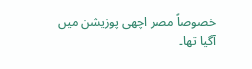خصوصاً مصر اچھی پوزیشن میں آگیا تھا۔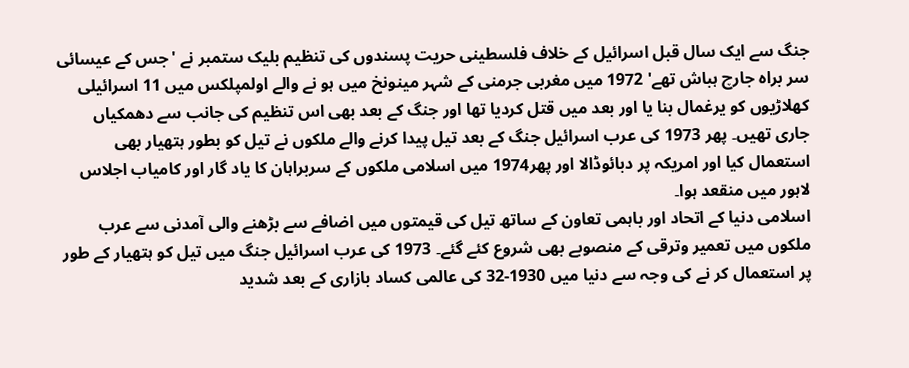جنگ سے ایک سال قبل اسرائیل کے خلاف فلسطینی حریت پسندوں کی تنظیم بلیک ستمبر نے 'جس کے عیسائی سر براہ جارچ ہباش تھے' 1972 میں مغربی جرمنی کے شہر مینونخ میں ہو نے والے اولمپلکس میں 11 اسرائیلی کھلاڑیوں کو یرغمال بنا یا اور بعد میں قتل کردیا تھا اور جنگ کے بعد بھی اس تنظیم کی جانب سے دھمکیاں جاری تھیں۔ پھر 1973 کی عرب اسرائیل جنگ کے بعد تیل پیدا کرنے والے ملکوں نے تیل کو بطور ہتھیار بھی استعمال کیا اور امریکہ پر دبائوڈالا اور پھر1974 میں اسلامی ملکوں کے سربراہان کا یاد گار اور کامیاب اجلاس لاہور میں منقعد ہوا۔
اسلامی دنیا کے اتحاد اور باہمی تعاون کے ساتھ تیل کی قیمتوں میں اضافے سے بڑھنے والی آمدنی سے عرب ملکوں میں تعمیر وترقی کے منصوبے بھی شروع کئے گئے۔ 1973 کی عرب اسرائیل جنگ میں تیل کو ہتھیار کے طور پر استعمال کر نے کی وجہ سے دنیا میں 1930-32 کی عالمی کساد بازاری کے بعد شدید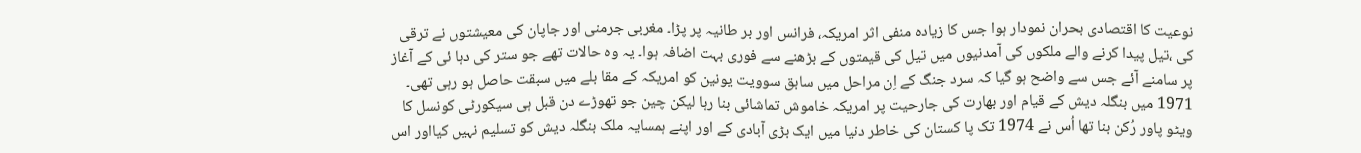نوعیت کا اقتصادی بحران نمودار ہوا جس کا زیادہ منفی اثر امریکہ، فرانس اور بر طانیہ پر پڑا۔ مغربی جرمنی اور جاپان کی معیشتوں نے ترقی کی ،تیل پیدا کرنے والے ملکوں کی آمدنیوں میں تیل کی قیمتوں کے بڑھنے سے فوری بہت اضافہ ہوا۔ یہ وہ حالات تھے جو ستر کی دہا ئی کے آغاز پر سامنے آئے جس سے واضح ہو گیا کہ سرد جنگ کے اِن مراحل میں سابق سوویت یونین کو امریکہ کے مقا بلے میں سبقت حاصل ہو رہی تھی۔
1971 میں بنگلہ دیش کے قیام اور بھارت کی جارحیت پر امریکہ خاموش تماشائی بنا رہا لیکن چین جو تھوڑے دن قبل ہی سیکورٹی کونسل کا ویٹو پاور رُکن بنا تھا اُس نے 1974 تک پا کستان کی خاطر دنیا میں ایک بڑی آبادی کے اور اپنے ہمسایہ ملک بنگلہ دیش کو تسلیم نہیں کیااور اس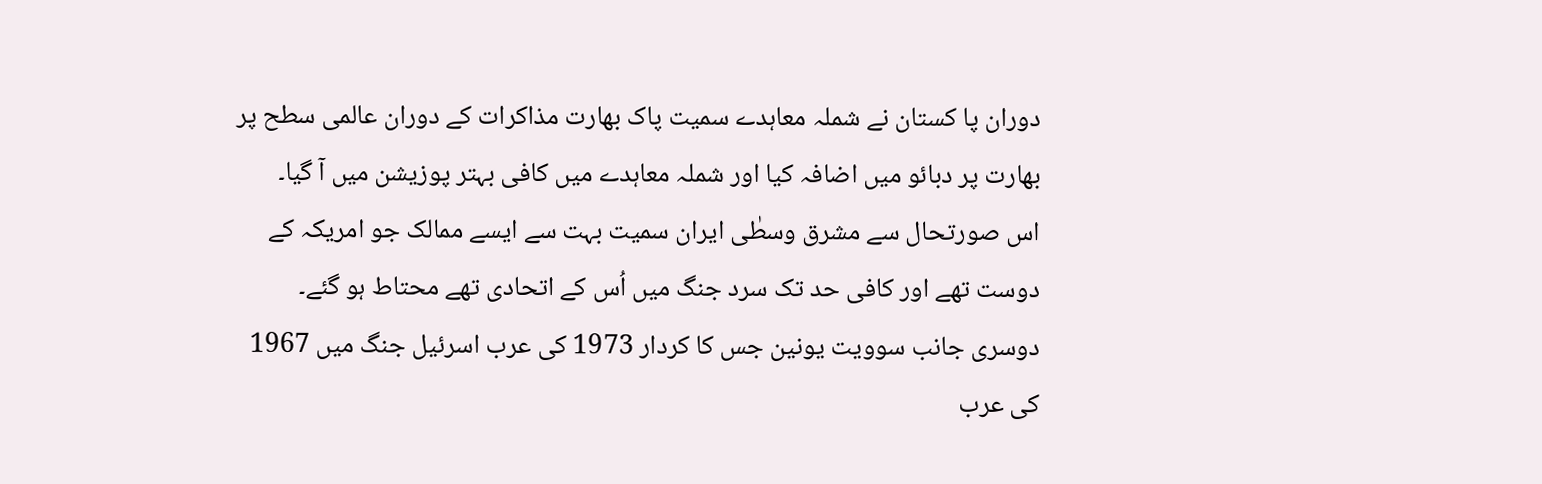دوران پا کستان نے شملہ معاہدے سمیت پاک بھارت مذاکرات کے دوران عالمی سطح پر بھارت پر دبائو میں اضافہ کیا اور شملہ معاہدے میں کافی بہتر پوزیشن میں آ گیا۔
اس صورتحال سے مشرق وسطٰی ایران سمیت بہت سے ایسے ممالک جو امریکہ کے دوست تھے اور کافی حد تک سرد جنگ میں اُس کے اتحادی تھے محتاط ہو گئے۔ دوسری جانب سوویت یونین جس کا کردار 1973 کی عرب اسرئیل جنگ میں 1967 کی عرب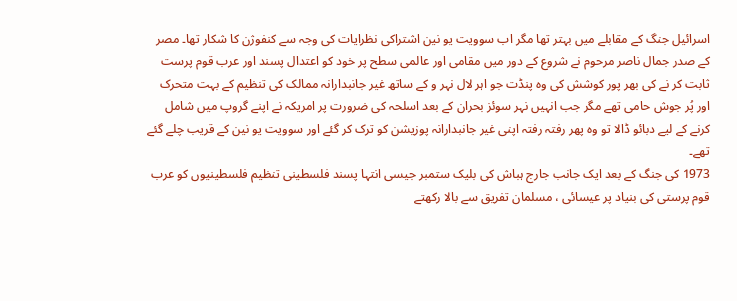اسرائیل جنگ کے مقابلے میں بہتر تھا مگر اب سوویت یو نین اشتراکی نظرایات کی وجہ سے کنفوژن کا شکار تھا۔ مصر کے صدر جمال ناصر مرحوم نے شروع کے دور میں مقامی اور عالمی سطح پر خود کو اعتدال پسند اور عرب قوم پرست ثابت کر نے کی بھر پور کوشش کی وہ پنڈت جو اہر لال نہر و کے ساتھ غیر جانبدارانہ ممالک کی تنظیم کے بہت متحرک اور پُر جوش حامی تھے مگر جب انہیں نہر سوئز بحران کے بعد اسلحہ کی ضرورت پر امریکہ نے اپنے گروپ میں شامل کرنے کے لیے دبائو ڈالا تو وہ پھر رفتہ رفتہ اپنی غیر جانبدارانہ پوزیشن کو ترک کر گئے اور سوویت یو نین کے قریب چلے گئے تھے۔
1973 کی جنگ کے بعد ایک جانب جارج ہباش کی بلیک ستمبر جیسی انتہا پسند فلسطینی تنظیم فلسطینیوں کو عرب قوم پرستی کی بنیاد پر عیسائی ، مسلمان تفریق سے بالا رکھتے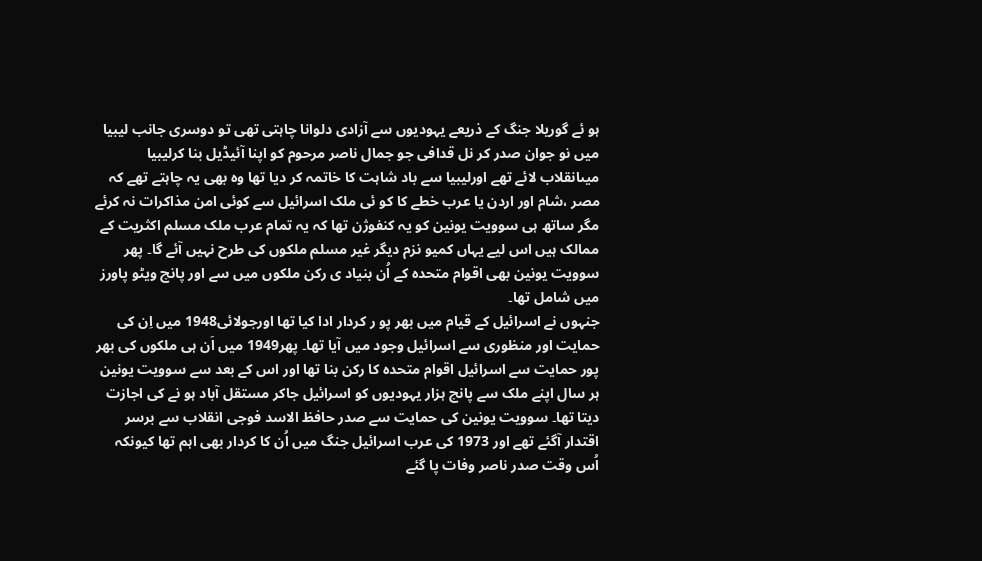ہو ئے گوریلا جنگ کے ذریعے یہودیوں سے آزادی دلوانا چاہتی تھی تو دوسری جانب لیبیا میں نو جوان صدر کر نل قدافی جو جمال ناصر مرحوم کو اپنا آئیڈیل بنا کرلیبیا میںانقلاب لائے تھے اورلیبیا سے باد شاہت کا خاتمہ کر دیا تھا وہ بھی یہ چاہتے تھے کہ مصر ،شام اور اردن یا عرب خطے کا کو ئی ملک اسرائیل سے کوئی امن مذاکرات نہ کرئے مگر ساتھ ہی سوویت یونین کو یہ کنفوژن تھا کہ یہ تمام عرب ملک مسلم اکثریت کے ممالک ہیں اس لیے یہاں کمیو نزم دیگر غیر مسلم ملکوں کی طرح نہیں آئے گا۔ پھر سوویت یونین بھی اقوام متحدہ کے اُن بنیاد ی رکن ملکوں میں سے اور پانچ ویٹو پاورز میں شامل تھا۔
جنہوں نے اسرائیل کے قیام میں بھر پو ر کردار ادا کیا تھا اورجولائی1948 میں اِن کی حمایت اور منظوری سے اسرائیل وجود میں آیا تھا۔ پھر1949 میں اَن ہی ملکوں کی بھر پور حمایت سے اسرائیل اقوام متحدہ کا رکن بنا تھا اور اس کے بعد سے سوویت یونین ہر سال اپنے ملک سے پانچ ہزار یہودیوں کو اسرائیل جاکر مستقل آباد ہو نے کی اجازت دیتا تھا۔ سوویت یونین کی حمایت سے صدر حافظ الاسد فوجی انقلاب سے برسر اقتدار آگئے تھے اور 1973 کی عرب اسرائیل جنگ میں اُن کا کردار بھی اہم تھا کیونکہ اُس وقت صدر ناصر وفات پا گئے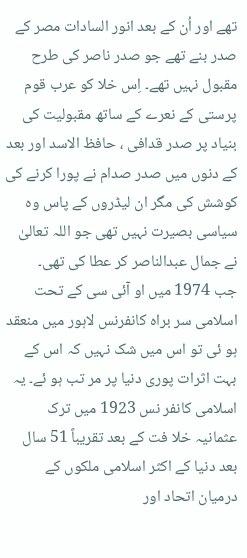تھے اور اُن کے بعد انور السادات مصر کے صدر بنے تھے جو صدر ناصر کی طرح مقبول نہیں تھے۔ اِس خلا کو عرب قوم پرستی کے نعرے کے ساتھ مقبولیت کی بنیاد پر صدر قدافی ، حافظ الاسد اور بعد کے دنوں میں صدر صدام نے پورا کرنے کی کوشش کی مگر ان لیڈروں کے پاس وہ سیاسی بصیرت نہیں تھی جو اللہ تعالیٰ نے جمال عبدالناصر کر عطا کی تھی۔
جب 1974 میں او آئی سی کے تحت اسلامی سر براہ کانفرنس لاہور میں منعقد ہو ئی تو اس میں شک نہیں کہ اس کے بہت اثرات پوری دنیا پر مر تب ہو ئے۔ یہ اسلامی کانفر نس 1923 میں ترک عثمانیہ خلا فت کے بعد تقریباً 51 سال بعد دنیا کے اکثر اسلامی ملکوں کے درمیان اتحاد اور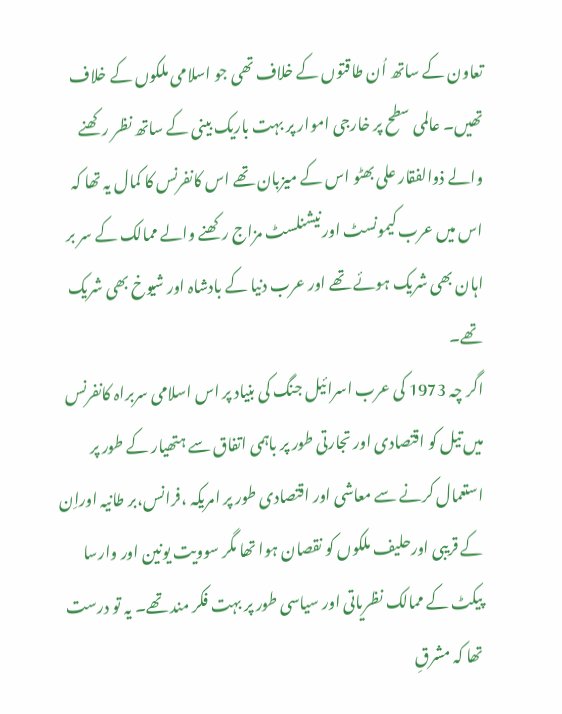تعاون کے ساتھ اُن طاقتوں کے خلاف تھی جو اسلامی ملکوں کے خلاف تھیں۔ عالمی سطح پر خارجی اموار پر بہت باریک بینی کے ساتھ نظر رکھنے والے ذوالفقار علی بھٹو اس کے میزبان تھے اس کانفرنس کا کمال یہ تھا کہ اس میں عرب کیمونسٹ اور نیشنلسٹ مزاج رکھنے والے ممالک کے سر بر اہان بھی شریک ہوئے تھے اور عرب دنیا کے بادشاہ اور شیوخ بھی شریک تھے۔
اگر چہ 1973 کی عرب اسرائیل جنگ کی بنیاد پر اس اسلامی سربراہ کانفرنس میں تیل کو اقتصادی اور تجارتی طور پر باہمی اتفاق سے ہتھیار کے طور پر استعمال کرنے سے معاشی اور اقتصادی طور پر امریکہ ،فرانس،بر طانیہ اوراِن کے قریبی اورحلیف ملکوں کو نقصان ہوا تھا مگر سوویت یونین اور وارسا پیکٹ کے ممالک نظریاتی اور سیاسی طور پر بہت فکر مند تھے۔ یہ تو درست تھا کہ مشرقِ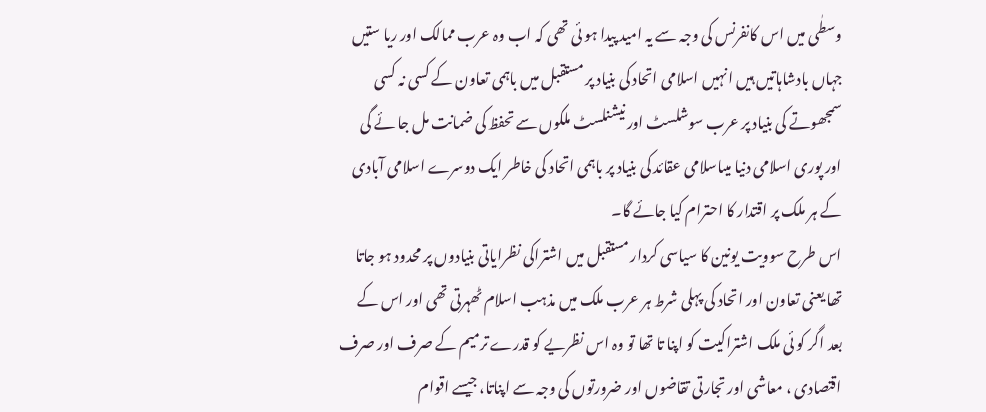وسطٰی میں اس کانفرنس کی وجہ سے یہ امید پیدا ہو ئی تھی کہ اب وہ عرب ممالک اور ریا ستیں جہاں بادشاہاتیں ہیں انہیں اسلامی اتحاد کی بنیاد پر مستقبل میں باہمی تعاون کے کسی نہ کسی سمجھوتے کی بنیاد پر عرب سوشلسٹ اور نیشنلسٹ ملکوں سے تحفظ کی ضمانت مل جا ئے گی اور پوری اسلامی دنیا میںاسلامی عقائد کی بنیاد پر باہمی اتحاد کی خاطر ایک دوسرے اسلامی آبادی کے ہر ملک پر اقتدار کا احترام کیا جائے گا۔
اس طرح سوویت یونین کا سیاسی کردار مستقبل میں اشتراکی نظرایاتی بنیادوں پر محدود ہو جاتا تھا یعنی تعاون اور اتحاد کی پہلی شرط ہر عرب ملک میں مذہب اسلام ٹھہرتی تھی اور اس کے بعد اگر کو ئی ملک اشتراکیت کو اپنا تا تھا تو وہ اس نظریے کو قدرے ترمیم کے صرف اور صرف اقتصادی ، معاشی اور تجارتی تقاضوں اور ضرورتوں کی وجہ سے اپناتا، جیسے اقوام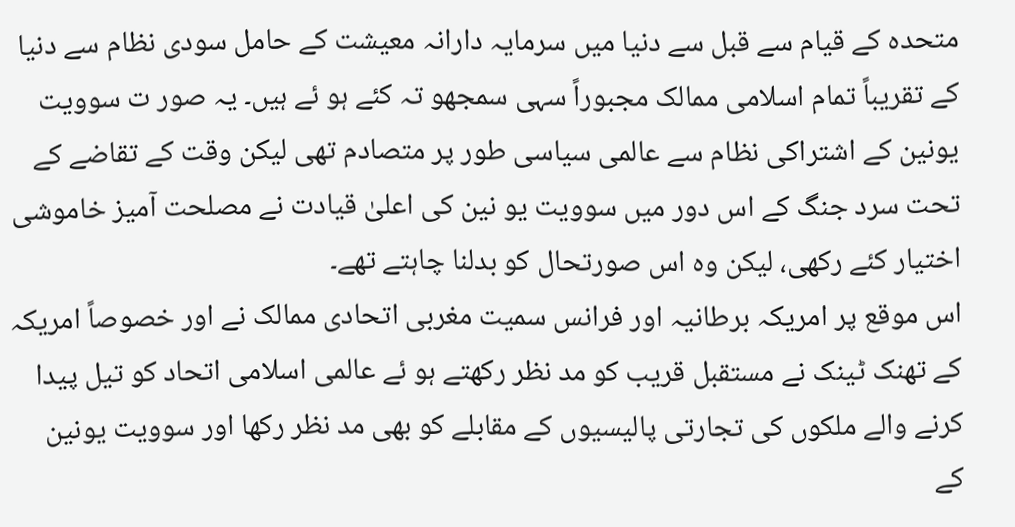متحدہ کے قیام سے قبل سے دنیا میں سرمایہ دارانہ معیشت کے حامل سودی نظام سے دنیا کے تقریباً تمام اسلامی ممالک مجبوراً سہی سمجھو تہ کئے ہو ئے ہیں۔ یہ صور ت سوویت یونین کے اشتراکی نظام سے عالمی سیاسی طور پر متصادم تھی لیکن وقت کے تقاضے کے تحت سرد جنگ کے اس دور میں سوویت یو نین کی اعلیٰ قیادت نے مصلحت آمیز خاموشی اختیار کئے رکھی، لیکن وہ اس صورتحال کو بدلنا چاہتے تھے۔
اس موقع پر امریکہ برطانیہ اور فرانس سمیت مغربی اتحادی ممالک نے اور خصوصاً امریکہ کے تھنک ٹینک نے مستقبل قریب کو مد نظر رکھتے ہو ئے عالمی اسلامی اتحاد کو تیل پیدا کرنے والے ملکوں کی تجارتی پالیسیوں کے مقابلے کو بھی مد نظر رکھا اور سوویت یونین کے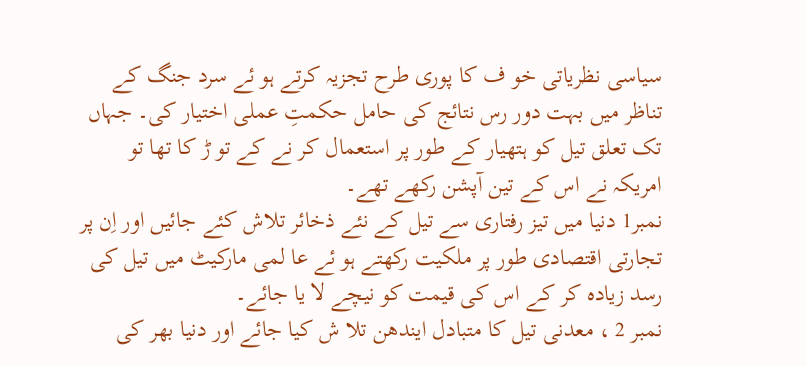سیاسی نظریاتی خو ف کا پوری طرح تجزیہ کرتے ہو ئے سرد جنگ کے تناظر میں بہت دور رس نتائج کی حامل حکمتِ عملی اختیار کی۔ جہاں تک تعلق تیل کو ہتھیار کے طور پر استعمال کر نے کے تو ڑ کا تھا تو امریکہ نے اس کے تین آپشن رکھے تھے۔
نمبر1 دنیا میں تیز رفتاری سے تیل کے نئے ذخائر تلاش کئے جائیں اور اِن پر تجارتی اقتصادی طور پر ملکیت رکھتے ہو ئے عا لمی مارکیٹ میں تیل کی رسد زیادہ کر کے اس کی قیمت کو نیچے لا یا جائے۔
نمبر 2 ، معدنی تیل کا متبادل ایندھن تلا ش کیا جائے اور دنیا بھر کی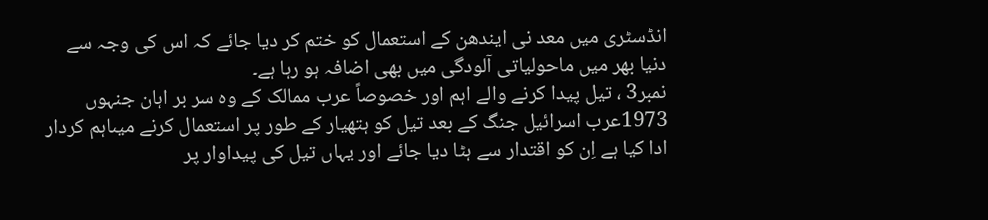انڈسٹری میں معد نی ایندھن کے استعمال کو ختم کر دیا جائے کہ اس کی وجہ سے دنیا بھر میں ماحولیاتی آلودگی میں بھی اضافہ ہو رہا ہے۔
نمبر3 ، تیل پیدا کرنے والے اہم اور خصوصاً عرب ممالک کے وہ سر بر اہان جنہوں 1973عرب اسرائیل جنگ کے بعد تیل کو ہتھیار کے طور پر استعمال کرنے میںاہم کردار ادا کیا ہے اِن کو اقتدار سے ہٹا دیا جائے اور یہاں تیل کی پیداوار پر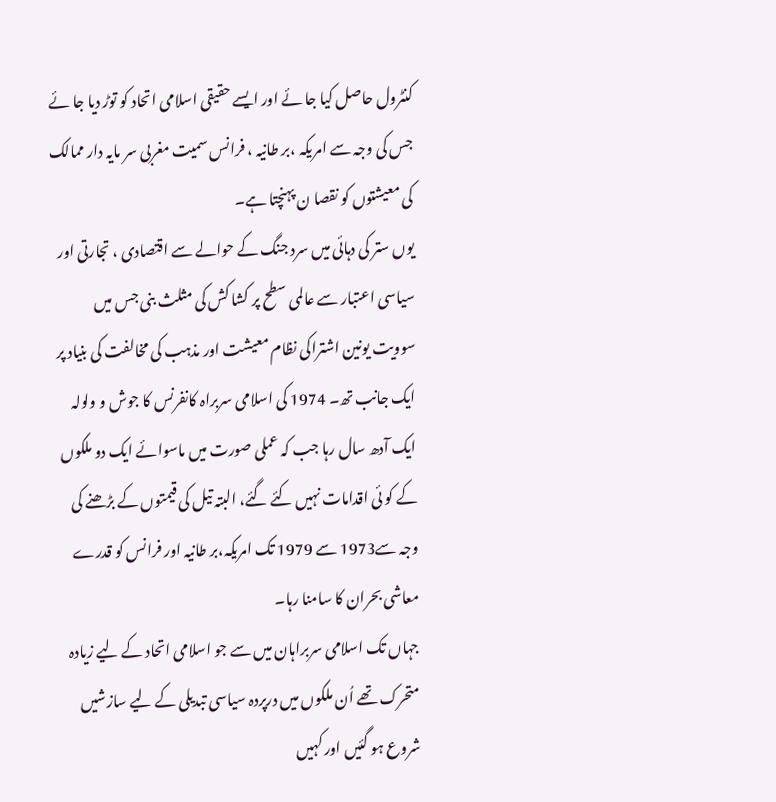کنٹرول حاصل کیا جا ئے اور ایسے حقیقی اسلامی اتحاد کو توڑ دیا جا ئے جس کی وجہ سے امریکہ ،بر طانیہ ، فرانس سمیت مغربی سر مایہ دار ممالک کی معیشتوں کو نقصا ن پہنچتا ہے۔
یوں ستر کی دہائی میں سرد جنگ کے حوالے سے اقتصادی ، تجارتی اور سیاسی اعتبار سے عالمی سطح پر کشا کش کی مثلث بنی جس میں سوویت یونین اشتراکی نظام معیشت اور مذہب کی مخالفت کی بنیاد پر ایک جانب تھ۔ 1974 کی اسلامی سربراہ کانفرنس کا جوش و ولولہ ایک آدھ سال رہا جب کہ عملی صورت میں ماسوائے ایک دو ملکوں کے کو ئی اقدامات نہیں کئے گئے، البتہ تیل کی قیمتوں کے بڑھنے کی وجہ سے1973 سے 1979 تک امریکہ،بر طانیہ اور فرانس کو قدرے معاشی بحران کا سامنا رہا۔
جہاں تک اسلامی سربراہان میں سے جو اسلامی اتحاد کے لیے زیادہ متحرک تھے اُن ملکوں میں درپردہ سیاسی تبدیلی کے لیے سازشیں شروع ہو گئیں اور کہیں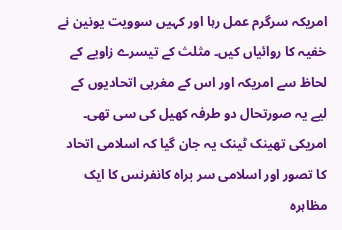امریکہ سرگرم عمل رہا اور کہیں سوویت یونین نے خفیہ کا روائیاں کیں۔ مثلث کے تیسرے زاویے کے لحاظ سے امریکہ اور اس کے مغربی اتحادیوں کے لیے یہ صورتحال دو طرفہ کھیل کی سی تھی۔ امریکی تھینک ٹینک یہ جان گیا کہ اسلامی اتحاد کا تصور اور اسلامی سر براہ کانفرنس کا ایک مظاہرہ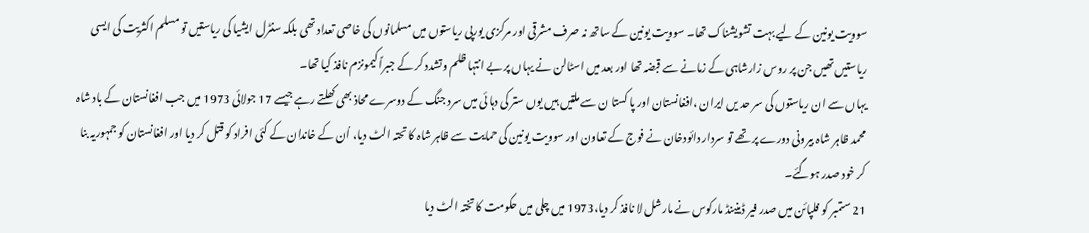سوویت یونین کے لیے بہت تشویشناک تھا۔ سوویت یونین کے ساتھ نہ صرف مشرقی اور مرکزی یورپی ریاستوں میں مسلمانوں کی خاصی تعداد تھی بلکہ سنٹرل ایشیا کی ریاستیں تو مسلم اکثریت کی ایسی ریاستیں تھیں جن پر روس زارشاہی کے زمانے سے قبضہ تھا اور بعد میں اسٹالن نے یہاں پر بے انتہا ظلم وتشدد کر کے جبراً کیمونزم نافذ کیا تھا۔
یہاں سے ان ریاستوں کی سر حد یں ایران ،افغانستان اور پا کستا ن سے ملتیں ہیں یوں ستر کی دہا ئی میں سرد جنگ کے دوسرے محاذ بھی کھلتے رہے جیسے 17 جولائی 1973 میں جب افغانستان کے باد شاہ محمد ظاہر شاہ بیرونی دورے پر تھے تو سردار دائودخان نے فوج کے تعاون اور سوویت یونین کی حمایت سے ظاہر شاہ کا تحتہ الٹ دیا، اُن کے خاندان کے کئی افراد کو قتل کر دیا اور افغانستان کو جمہوریہ بنا کر خود صدر ہوگئے۔
21 ستمبر کو فلپائن میں صدر فیر ڈینینڈ مارکوس نے مارشل لا نافذ کر دیا،1973 میں چلی میں حکومت کا تختہ الٹ دیا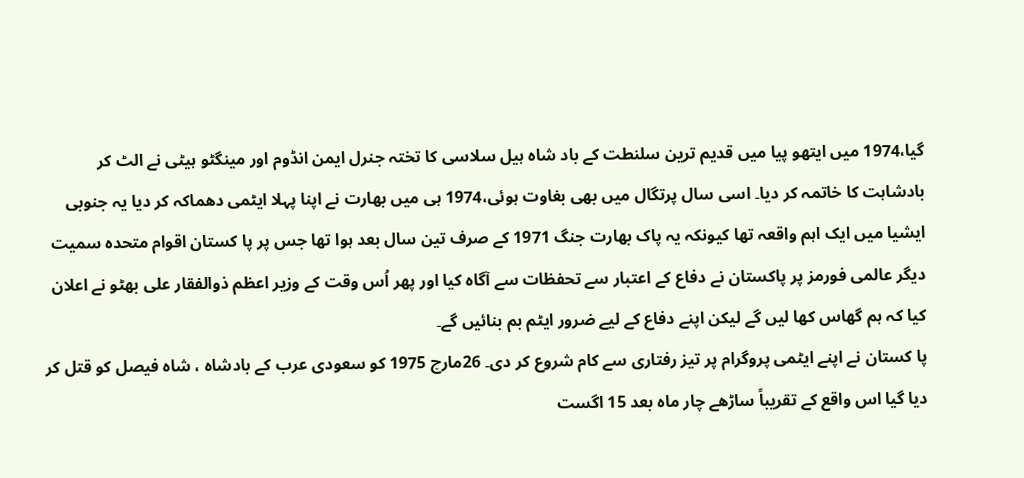گیا،1974 میں ایتھو پیا میں قدیم ترین سلنطت کے باد شاہ ہیل سلاسی کا تختہ جنرل ایمن انڈوم اور مینگٹو ہیٹی نے الٹ کر بادشاہت کا خاتمہ کر دیا۔ اسی سال پرتگال میں بھی بغاوت ہوئی،1974 ہی میں بھارت نے اپنا پہلا ایٹمی دھماکہ کر دیا یہ جنوبی ایشیا میں ایک اہم واقعہ تھا کیونکہ یہ پاک بھارت جنگ 1971 کے صرف تین سال بعد ہوا تھا جس پر پا کستان اقوام متحدہ سمیت دیگر عالمی فورمز پر پاکستان نے دفاع کے اعتبار سے تحفظات سے آگاہ کیا اور پھر اُس وقت کے وزیر اعظم ذوالفقار علی بھٹو نے اعلان کیا کہ ہم گھاس کھا لیں گے لیکن اپنے دفاع کے لیے ضرور ایٹم بم بنائیں گے۔
پا کستان نے اپنے ایٹمی پروگرام پر تیز رفتاری سے کام شروع کر دی۔ 26مارچ 1975 کو سعودی عرب کے بادشاہ ، شاہ فیصل کو قتل کر دیا گیا اس واقع کے تقریباً ساڑھے چار ماہ بعد 15 اگست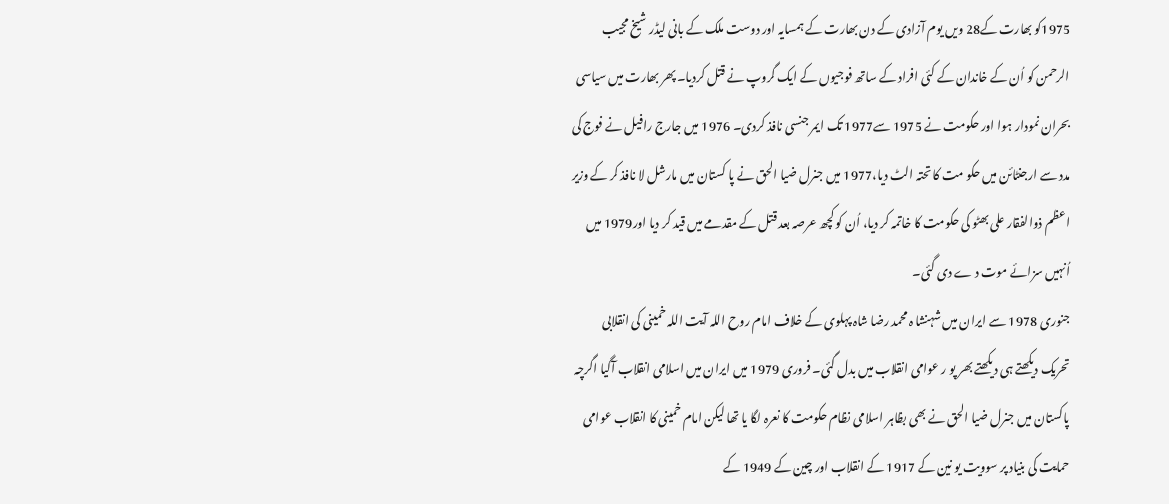1975کو بھارت کے28 ویں یوم آزادی کے دن بھارت کے ہمسایہ اور دوست ملک کے بانی لیڈر شیخ مجیب الرحمن کو اُن کے خاندان کے کئی افراد کے ساتھ فوجیوں کے ایک گروپ نے قتل کردیا۔ پھر بھارت میں سیاسی بحران نمودار ہوا اور حکومت نے 1975 سے1977 تک ایمر جنسی نافذ کردی۔ 1976 میں جارج رافیل نے فوج کی مدد سے ارجنٹائن میں حکو مت کا تحتہ الٹ دیا،1977 میں جنرل ضیا الحق نے پا کستان میں مارشل لا نافذ کر کے وزیر اعظم ذوالفقار علی بھٹو کی حکومت کا خاتمہ کر دیا، اُن کو کچھ عرصہ بعد قتل کے مقدمے میں قید کر دیا اور1979 میں اُنہیں سزائے موت د ے دی گئی۔
جنوری 1978 سے ایران میں شہنشا ہ محمد رضا شاہ پہلوی کے خلاف امام روح اللہ آیت اللہ خمینی کی انقلابی تحریک دیکھتے ہی دیکھتے بھر پو ر عوامی انقلاب میں بدل گئی۔ فروری 1979 میں ایران میں اسلامی انقلاب آگیا اگرچہ پاکستان میں جنرل ضیا الحق نے بھی بظاہر اسلامی نظام حکومت کا نعرہ لگا یا تھا لیکن امام خمینی کا انقلاب عوامی حمایت کی بنیاد پر سوویت یو نین کے 1917 کے انقلاب اور چین کے 1949 کے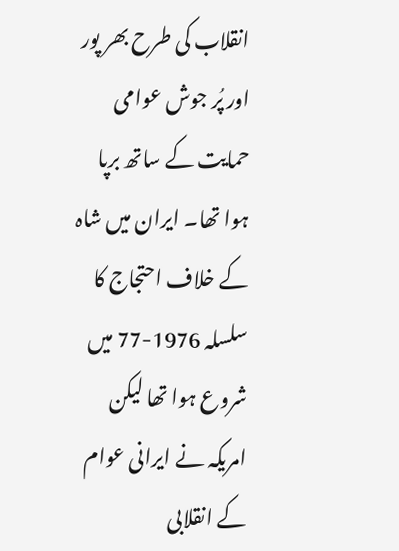انقلاب کی طرح بھر پور اور پُر جوش عوامی حمایت کے ساتھ برپا ہوا تھا۔ ایران میں شاہ کے خلاف احتجاج کا سلسلہ 1976-77 میں شروع ہوا تھا لیکن امریکہ نے ایرانی عوام کے انقلابی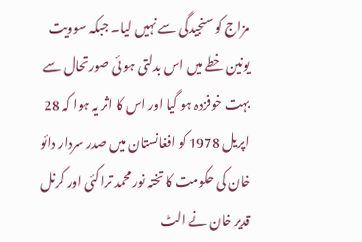مزاج کو سنجیدگی سے نہیں لیا۔ جبکہ سوویت یونین خطے میں اس بدلتی ہو ئی صورتحال سے بہت خوفزدہ ہو گیا اور اس کا اثر یہ ہوا کہ 28 اپریل 1978 کو افغانستان میں صدر سردار دائو خان کی حکومت کا تختہ نور محمد تراکئی اور کرنل قدیر خان نے الٹ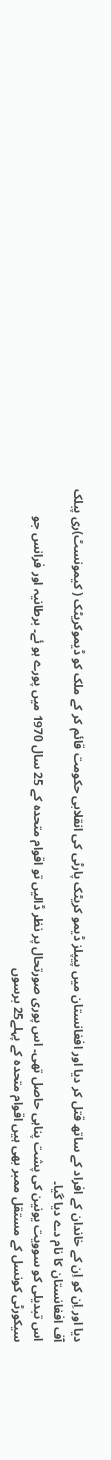دیا اور اِن کو اِن کے خاندان کے افراد کے ساتھ قتل کر دیا اور افغانستان میں پیپلز ڈیمو کریٹک پارٹی کی انقلابی حکومت قائم کر کے ملک کو ڈیموکریٹک ( کیمونسٹ)ری پبلک آف افغانستان کا نام دے دیا گیا۔
اس تبدیلی کو سوویت یونین کی پشت پناہی حاصل تھی۔ اس پوری صورتحال پر نظر ڈالیں تو اقوام متحدہ کے 25 سال 1970 میں پورے ہو ئے۔ برطانیہ اور فرانس جو سیکورٹی کونسل کے مستقل ممبر بھی ہیں اقوام متحدہ کے پہلے25 برسوں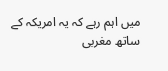میں اہم رہے کہ یہ امریکہ کے ساتھ مغربی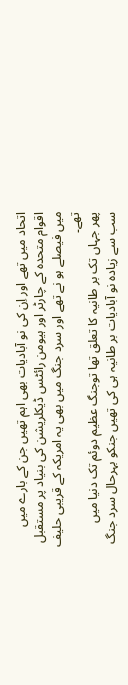اتحاد میں تھے اور اِن کی نو آبادیات بھی اہم تھیں جن کے بارے میں اقوام متحدہ کے چارٹر اور ہیومن رائٹس ڈیکلریشن کی بنیاد پر مستقبل میں فیصلے ہو نے تھے اور سرد جنگ میں بھی یہ امریکہ کے قریبی حلیف تھے۔
پھر جہاں تک بر طانیہ کا تعلق تھا توجنگ عظیم دوئم تک دنیا میں سب سے زیادہ نو آبادیات بر طانیہ ہی کی تھیں جنکو بہرحال سرد جنگ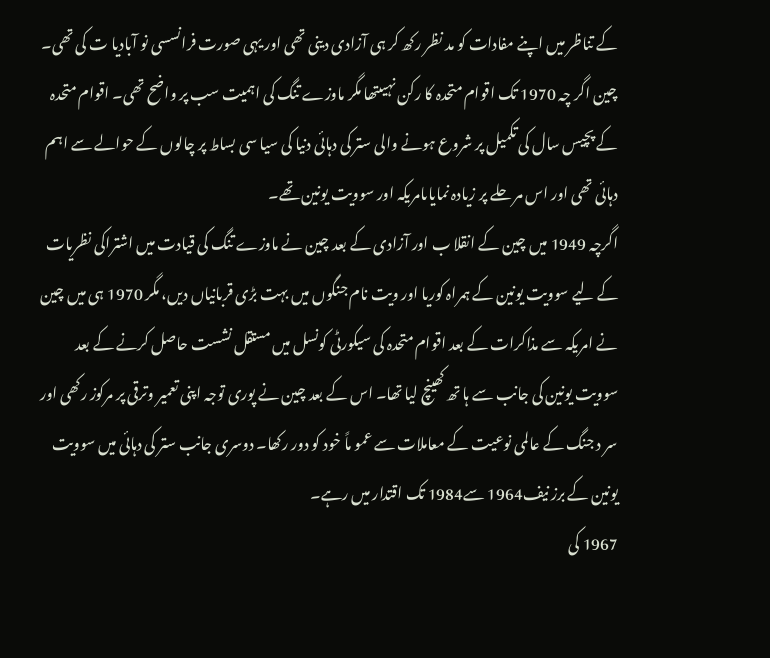کے تناظر میں اپنے مفادات کو مد نظر رکھ کر ہی آزادی دینی تھی اور یہی صورت فرانسسی نو آبادیا ت کی تھی۔ چین اگر چہ 1970 تک اقوام متحدہ کا رکن نہیںتھا مگر ماوزے تنگ کی اہمیت سب پر واضح تھی۔ اقوام متحدہ کے پچیس سال کی تکمیل پر شروع ہونے والی ستر کی دہائی دنیا کی سیا سی بساط پر چالوں کے حوالے سے اہم دہائی تھی اور اس مر حلے پر زیادہ نمایاںامریکہ اور سوویت یونین تھے۔
اگرچہ 1949 میں چین کے انقلا ب اور آزادی کے بعد چین نے ماوزے تنگ کی قیادت میں اشتراکی نظریات کے لیے سوویت یونین کے ہمراہ کوریا اور ویت نام جنگوں میں بہت بڑی قربانیاں دیں، مگر 1970 ہی میں چین نے امریکہ سے مذاکرات کے بعد اقوام متحدہ کی سیکورٹی کونسل میں مستقل نشست حاصل کرنے کے بعد سوویت یونین کی جانب سے ہا تھ کھینچ لیا تھا۔ اس کے بعد چین نے پوری توجہ اپنی تعمیر وترقی پر مرکوز رکھی اور سر د جنگ کے عالمی نوعیت کے معاملات سے عمو ماً خود کو دور رکھا۔ دوسری جانب ستر کی دہائی میں سوویت یونین کے برز نیف1964 سے1984 تک اقتدار میں رہے۔
1967 کی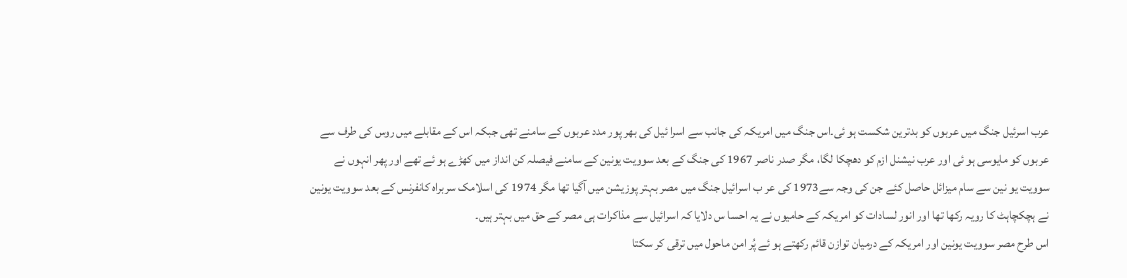عرب اسرئیل جنگ میں عربوں کو بدترین شکست ہو ئی۔اس جنگ میں امریکہ کی جانب سے اسرا ئیل کی بھر پور مدد عربوں کے سامنے تھی جبکہ اس کے مقابلے میں روس کی طرف سے عربوں کو مایوسی ہو ئی اور عرب نیشنل ازم کو دھچکا لگا، مگر صدر ناصر 1967 کی جنگ کے بعد سوویت یونین کے سامنے فیصلہ کن انداز میں کھڑے ہو ئے تھے اور پھر انہوں نے سوویت یو نین سے سام میزائل حاصل کئے جن کی وجہ سے1973 کی عر ب اسرائیل جنگ میں مصر بہتر پوزیشن میں آگیا تھا مگر 1974 کی اسلامک سربراہ کانفرنس کے بعد سوویت یونین نے ہچکچاہٹ کا رویہ رکھا تھا اور انور لسادات کو امریکہ کے حامیوں نے یہ احسا س دلایا کہ اسرائیل سے مذاکرات ہی مصر کے حق میں بہتر ہیں۔
اس طرح مصر سوویت یونین اور امریکہ کے درمیان توازن قائم رکھتے ہو ئے پُر امن ماحول میں ترقی کر سکتا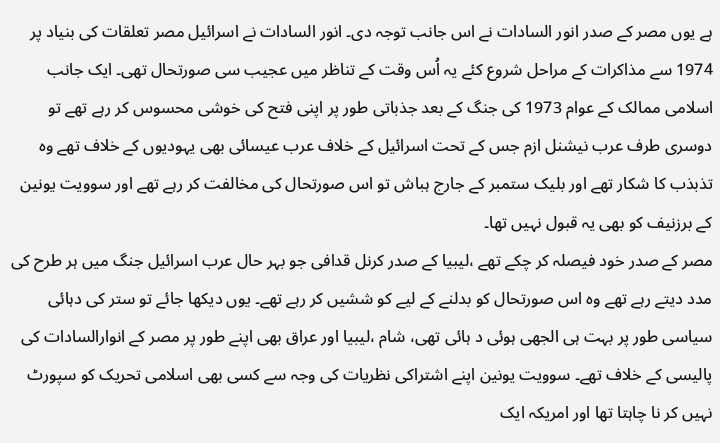ہے یوں مصر کے صدر انور السادات نے اس جانب توجہ دی۔ انور السادات نے اسرائیل مصر تعلقات کی بنیاد پر 1974 سے مذاکرات کے مراحل شروع کئے یہ اُس وقت کے تناظر میں عجیب سی صورتحال تھی۔ ایک جانب اسلامی ممالک کے عوام 1973 کی جنگ کے بعد جذباتی طور پر اپنی فتح کی خوشی محسوس کر رہے تھے تو دوسری طرف عرب نیشنل ازم جس کے تحت اسرائیل کے خلاف عرب عیسائی بھی یہودیوں کے خلاف تھے وہ تذبذب کا شکار تھے اور بلیک ستمبر کے جارج ہباش تو اس صورتحال کی مخالفت کر رہے تھے اور سوویت یونین کے برزنیف کو بھی یہ قبول نہیں تھا۔
مصر کے صدر خود فیصلہ کر چکے تھے ،لیبیا کے صدر کرنل قدافی جو بہر حال عرب اسرائیل جنگ میں ہر طرح کی مدد دیتے رہے تھے وہ اس صورتحال کو بدلنے کے لیے کو ششیں کر رہے تھے۔ یوں دیکھا جائے تو ستر کی دہائی سیاسی طور پر بہت ہی الجھی ہوئی د ہائی تھی، شام ،لیبیا اور عراق بھی اپنے طور پر مصر کے انوارالسادات کی پالیسی کے خلاف تھے۔ سوویت یونین اپنے اشتراکی نظریات کی وجہ سے کسی بھی اسلامی تحریک کو سپورٹ نہیں کر نا چاہتا تھا اور امریکہ ایک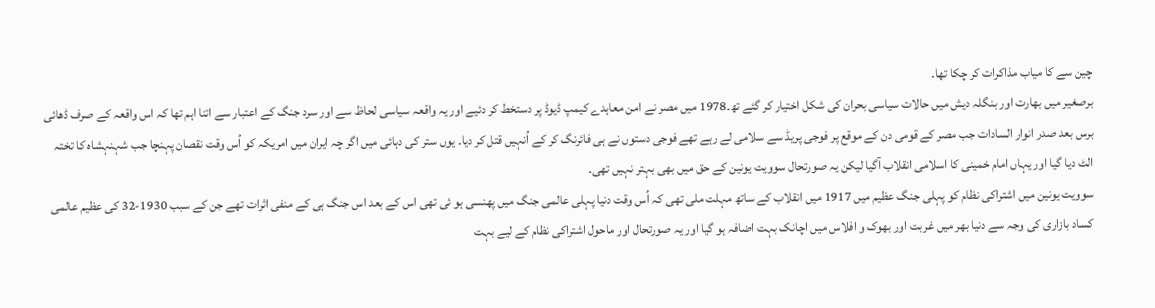چین سے کا میاب مذاکرات کر چکا تھا۔
برصغیر میں بھارت اور بنگلہ دیش میں حالات سیاسی بحران کی شکل اختیار کر گئے تھ۔1978 میں مصر نے امن معاہدے کیمپ ڈیوڈ پر دستخط کر دئیے اور یہ واقعہ سیاسی لحاظ سے اور سرد جنگ کے اعتبار سے اتنا اہم تھا کہ اس واقعہ کے صرف ڈھائی برس بعد صدر انوار السادات جب مصر کے قومی دن کے موقع پر فوجی پریڈ سے سلامی لے رہے تھے فوجی دستوں نے ہی فائرنگ کر کے اُنہیں قتل کر دیا۔ یوں ستر کی دہائی میں اگر چہ ایران میں امریکہ کو اُس وقت نقصان پہنچا جب شہنہشاہ کا تختہ الٹ دیا گیا اور یہاں امام خمینی کا اسلامی انقلاب آگیا لیکن یہ صورتحال سوویت یونین کے حق میں بھی بہتر نہیں تھی۔
سوویت یونین میں اشتراکی نظام کو پہلی جنگ عظیم میں 1917 میں انقلاب کے ساتھ مہلت ملی تھی کہ اُس وقت دنیا پہلی عالمی جنگ میں پھنسی ہو ئی تھی اس کے بعد اس جنگ ہی کے منفی اثرات تھے جن کے سبب 1930-32 کی عظیم عالمی کساد بازاری کی وجہ سے دنیا بھر میں غربت اور بھوک و افلاس میں اچانک بہت اضافہ ہو گیا اور یہ صورتحال اور ماحول اشتراکی نظام کے لیے بہت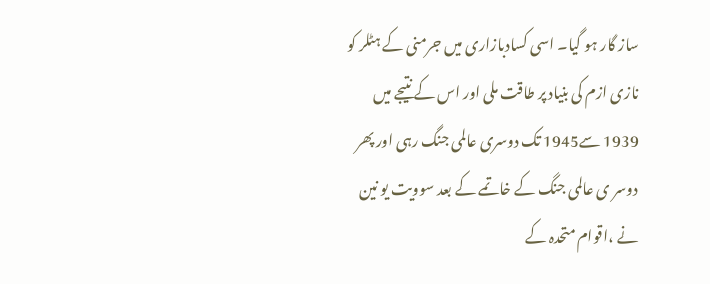ساز گار ہو گیا۔ اسی کسادبازاری میں جرمنی کے ہٹلر کو نازی ازم کی بنیاد پر طاقت ملی اور اس کے نتیجے میں 1939 سے1945 تک دوسری عالمی جنگ رہی اور پھر دوسر ی عالمی جنگ کے خاتمے کے بعد سوویت یو نین نے ،اقوام متحدہ کے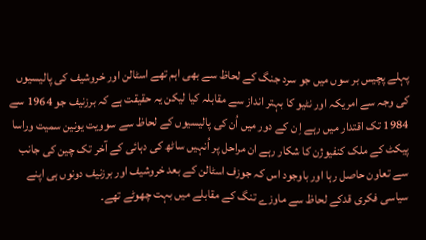پہلے پچیس بر سوں میں جو سرد جنگ کے لحاظ سے بھی اہم تھے اسٹالن اور خروشیف کی پالیسیوں کی وجہ سے امریکہ اور نٹیو کا بہتر انداز سے مقابلہ کیا لیکن یہ حقیقت ہے کہ برزنیف جو 1964 سے 1984 تک اقتدار میں رہے اِ ن کے دور میں اُن کی پالیسیوں کے لحاظ سے سوویت یونین سمیت وراسا پیکٹ کے ملک کنفیوژن کا شکار رہے ان مراحل پر اُنہیں ساٹھ کی دہائی کے آخر تک چین کی جانب سے تعاون حاصل رہا اور باوجود اس کہ جوزف اسٹالن کے بعد خروشیف اور برزنیف دونوں ہی اپنے سیاسی فکری قدکے لحاظ سے ماوزے تنگ کے مقابلے میں بہت چھوٹے تھے۔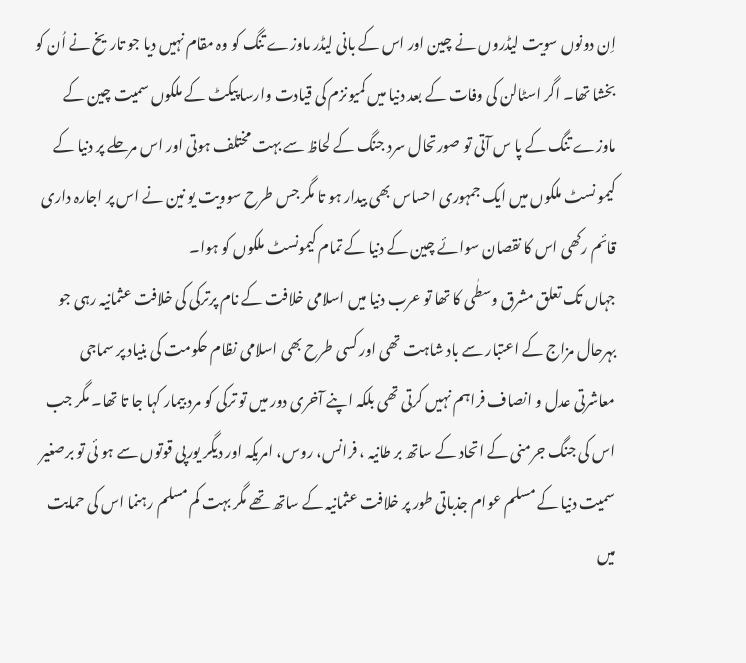اِن دونوں سویت لیڈروں نے چین اور اس کے بانی لیڈر ماوزے تنگ کو وہ مقام نہیں دیا جو تاریخ نے اُن کو بخشا تھا۔ اگر اسٹالن کی وفات کے بعد دنیا میں کمیونزم کی قیادت وارسا پیکٹ کے ملکوں سمیت چین کے ماوزے تنگ کے پا س آتی تو صورتحال سرد جنگ کے لحاظ سے بہت مختلف ہوتی اور اس مرحلے پر دنیا کے کیمو نسٹ ملکوں میں ایک جمہوری احساس بھی بیدار ہو تا مگر جس طرح سوویت یو نین نے اس پر اجارہ داری قائم رکھی اس کا نقصان سوائے چین کے دنیا کے تمام کیمونسٹ ملکوں کو ہوا۔
جہاں تک تعلق مشرق وسطٰی کا تھا تو عرب دنیا میں اسلامی خلافت کے نام پرترکی کی خلافت عثمانیہ رہی جو بہرحال مزاج کے اعتبار سے باد شاہت تھی اور کسی طرح بھی اسلامی نظام حکومت کی بنیاد پر سماجی معاشرتی عدل و انصاف فراہم نہیں کرتی تھی بلکہ اپنے آخری دور میں تو ترکی کو مرد بیمار کہا جا تا تھا۔ مگر جب اس کی جنگ جرمنی کے اتحاد کے ساتھ بر طانیہ ، فرانس، روس، امریکہ اور دیگر یورپی قوتوں سے ہو ئی تو برصغیر سمیت دنیا کے مسلم عوام جذباتی طور پر خلافت عثمانیہ کے ساتھ تھے مگر بہت کم مسلم رہنما اس کی حمایت میں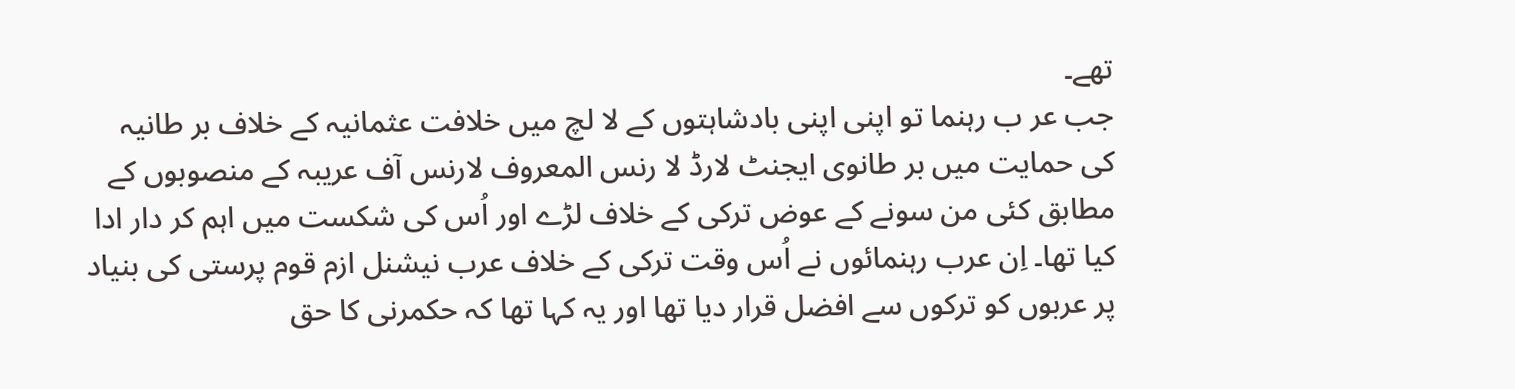تھے۔
جب عر ب رہنما تو اپنی اپنی بادشاہتوں کے لا لچ میں خلافت عثمانیہ کے خلاف بر طانیہ کی حمایت میں بر طانوی ایجنٹ لارڈ لا رنس المعروف لارنس آف عریبہ کے منصوبوں کے مطابق کئی من سونے کے عوض ترکی کے خلاف لڑے اور اُس کی شکست میں اہم کر دار ادا کیا تھا۔ اِن عرب رہنمائوں نے اُس وقت ترکی کے خلاف عرب نیشنل ازم قوم پرستی کی بنیاد پر عربوں کو ترکوں سے افضل قرار دیا تھا اور یہ کہا تھا کہ حکمرنی کا حق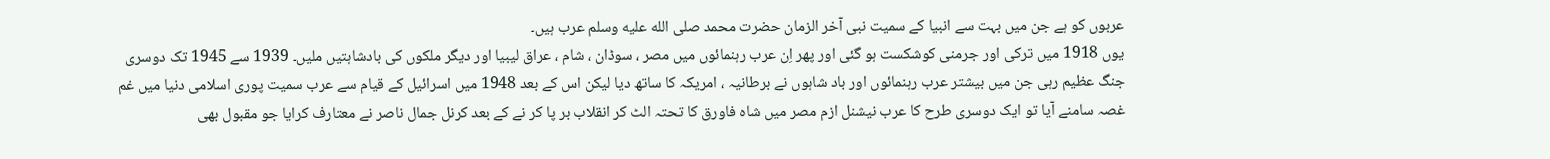عربوں کو ہے جن میں بہت سے انبیا کے سمیت نبی آخر الزمان حضرت محمد صلى الله عليه وسلم عرب ہیں۔
یوں 1918 میں ترکی اور جرمنی کوشکست ہو گئی اور پھر اِن عرب رہنمائوں میں مصر ، سوڈان ، شام ، عراق لیبیا اور دیگر ملکوں کی بادشاہتیں ملیں۔ 1939 سے 1945 تک دوسری جنگ عظیم رہی جن میں بیشتر عرب رہنمائوں اور باد شاہوں نے برطانیہ ، امریکہ کا ساتھ دیا لیکن اس کے بعد 1948 میں اسرائیل کے قیام سے عرب سمیت پوری اسلامی دنیا میں غم غصہ سامنے آیا تو ایک دوسری طرح کا عرب نیشنل ازم مصر میں شاہ فاورق کا تحتہ الٹ کر انقلاب بر پا کر نے کے بعد کرنل جمال ناصر نے معتارف کرایا جو مقبول بھی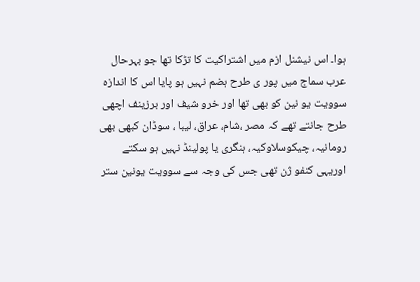ہوا۔ اس نیشنل ازم میں اشتراکیت کا تڑکا تھا جو بہرحال عرب سماج میں پور ی طرح ہضم نہیں ہو پایا اس کا اندازہ سوویت یو نین کو بھی تھا اور خرو شیف اور برزینف اچھی طرح جانتے تھے کہ مصر ،شام، عراق، لیبا ، سوڈان کبھی بھی رومانیہ، چیکوسلاوکیہ، ہنگری یا پولینڈ نہیں ہو سکتے اوریہی کنفو ژن تھی جس کی وجہ سے سوویت یونین ستر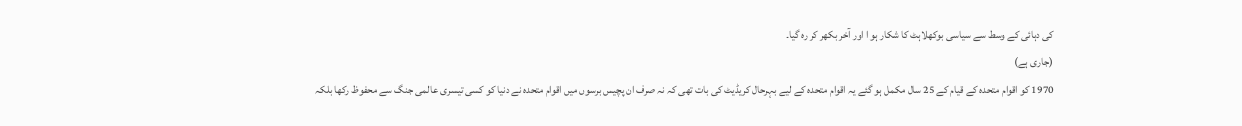کی دہائی کے وسط سے سیاسی بوکھلاہٹ کا شکار ہو ا اور آخر بکھر کر رہ گیا۔
(جاری ہے)
1970 کو اقوام متحدہ کے قیام کے 25 سال مکمل ہو گئے یہ اقوام متحدہ کے لیے بہرحال کریڈیٹ کی بات تھی کہ نہ صرف ان پچیس برسوں میں اقوام متحدہ نے دنیا کو کسی تیسری عالمی جنگ سے محفوظ رکھا بلکہ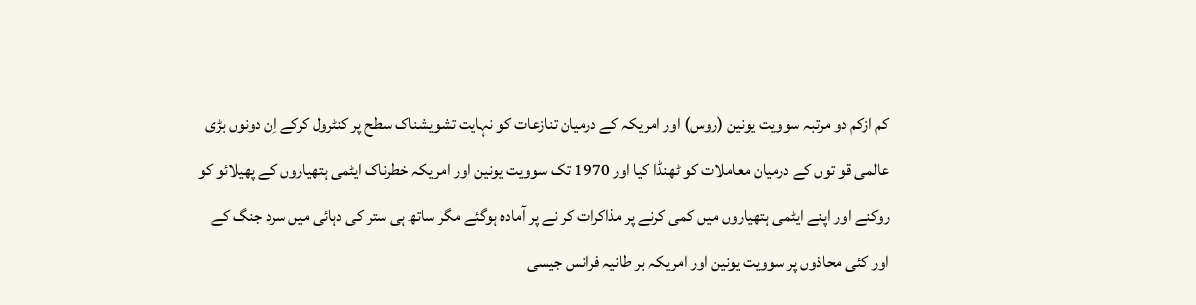کم ازکم دو مرتبہ سوویت یونین (روس) اور امریکہ کے درمیان تنازعات کو نہایت تشویشناک سطح پر کنٹرول کرکے اِن دونوں بڑی عالمی قو توں کے درمیان معاملات کو ٹھنڈا کیا اور 1970 تک سوویت یونین اور امریکہ خطرناک ایٹمی ہتھیاروں کے پھیلائو کو روکنے اور اپنے ایٹمی ہتھیاروں میں کمی کرنے پر مذاکرات کر نے پر آمادہ ہوگئے مگر ساتھ ہی ستر کی دہائی میں سرد جنگ کے اور کئی محاذوں پر سوویت یونین اور امریکہ بر طانیہ فرانس جیسی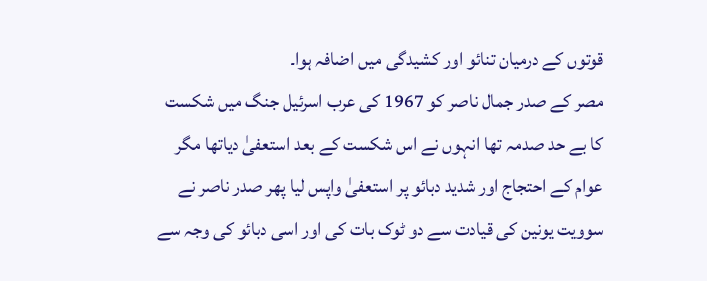قوتوں کے درمیان تنائو اور کشیدگی میں اضافہ ہوا۔
مصر کے صدر جمال ناصر کو 1967 کی عرب اسرئیل جنگ میں شکست کا بے حد صدمہ تھا انہوں نے اس شکست کے بعد استعفیٰ دیاتھا مگر عوام کے احتجاج اور شدید دبائو پر استعفیٰ واپس لیا پھر صدر ناصر نے سوویت یونین کی قیادت سے دو ٹوک بات کی اور اسی دبائو کی وجہ سے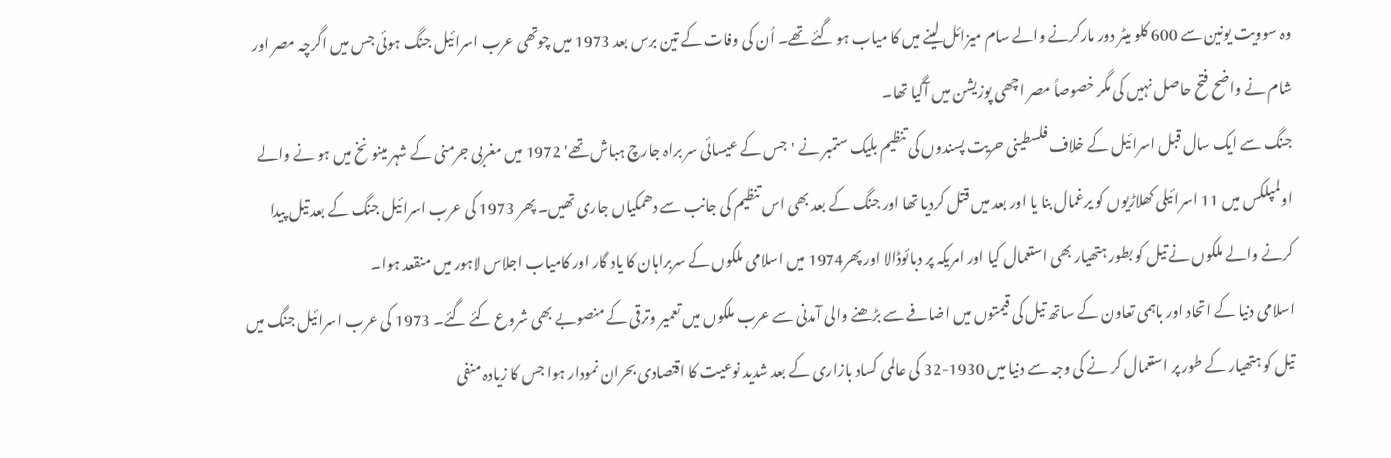وہ سوویت یونین سے 600 کلو میٹر دور مارکرنے والے سام میزائل لینے میں کا میاب ہو گئے تھے۔ اُن کی وفات کے تین برس بعد 1973 میں چوتھی عرب اسرائیل جنگ ہوئی جس میں اگرچہ مصر اور شام نے واضح فتح حاصل نہیں کی مگر خصوصاً مصر اچھی پوزیشن میں آگیا تھا۔
جنگ سے ایک سال قبل اسرائیل کے خلاف فلسطینی حریت پسندوں کی تنظیم بلیک ستمبر نے 'جس کے عیسائی سر براہ جارچ ہباش تھے' 1972 میں مغربی جرمنی کے شہر مینونخ میں ہو نے والے اولمپلکس میں 11 اسرائیلی کھلاڑیوں کو یرغمال بنا یا اور بعد میں قتل کردیا تھا اور جنگ کے بعد بھی اس تنظیم کی جانب سے دھمکیاں جاری تھیں۔ پھر 1973 کی عرب اسرائیل جنگ کے بعد تیل پیدا کرنے والے ملکوں نے تیل کو بطور ہتھیار بھی استعمال کیا اور امریکہ پر دبائوڈالا اور پھر1974 میں اسلامی ملکوں کے سربراہان کا یاد گار اور کامیاب اجلاس لاہور میں منقعد ہوا۔
اسلامی دنیا کے اتحاد اور باہمی تعاون کے ساتھ تیل کی قیمتوں میں اضافے سے بڑھنے والی آمدنی سے عرب ملکوں میں تعمیر وترقی کے منصوبے بھی شروع کئے گئے۔ 1973 کی عرب اسرائیل جنگ میں تیل کو ہتھیار کے طور پر استعمال کر نے کی وجہ سے دنیا میں 1930-32 کی عالمی کساد بازاری کے بعد شدید نوعیت کا اقتصادی بحران نمودار ہوا جس کا زیادہ منفی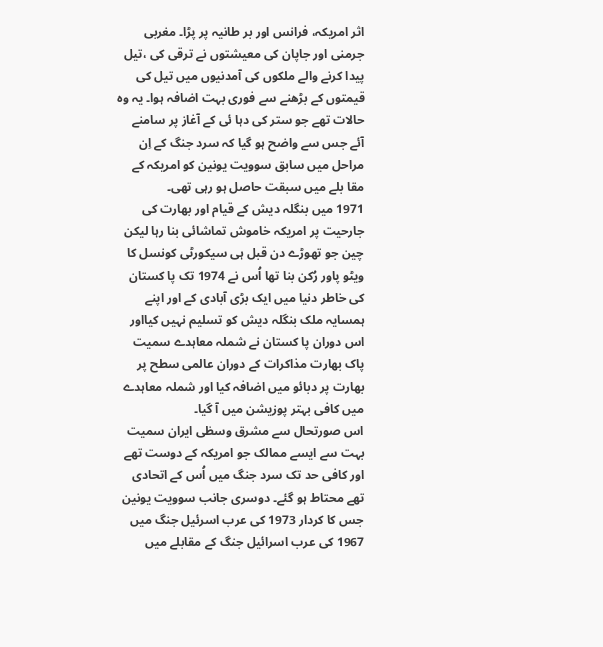اثر امریکہ، فرانس اور بر طانیہ پر پڑا۔ مغربی جرمنی اور جاپان کی معیشتوں نے ترقی کی ،تیل پیدا کرنے والے ملکوں کی آمدنیوں میں تیل کی قیمتوں کے بڑھنے سے فوری بہت اضافہ ہوا۔ یہ وہ حالات تھے جو ستر کی دہا ئی کے آغاز پر سامنے آئے جس سے واضح ہو گیا کہ سرد جنگ کے اِن مراحل میں سابق سوویت یونین کو امریکہ کے مقا بلے میں سبقت حاصل ہو رہی تھی۔
1971 میں بنگلہ دیش کے قیام اور بھارت کی جارحیت پر امریکہ خاموش تماشائی بنا رہا لیکن چین جو تھوڑے دن قبل ہی سیکورٹی کونسل کا ویٹو پاور رُکن بنا تھا اُس نے 1974 تک پا کستان کی خاطر دنیا میں ایک بڑی آبادی کے اور اپنے ہمسایہ ملک بنگلہ دیش کو تسلیم نہیں کیااور اس دوران پا کستان نے شملہ معاہدے سمیت پاک بھارت مذاکرات کے دوران عالمی سطح پر بھارت پر دبائو میں اضافہ کیا اور شملہ معاہدے میں کافی بہتر پوزیشن میں آ گیا۔
اس صورتحال سے مشرق وسطٰی ایران سمیت بہت سے ایسے ممالک جو امریکہ کے دوست تھے اور کافی حد تک سرد جنگ میں اُس کے اتحادی تھے محتاط ہو گئے۔ دوسری جانب سوویت یونین جس کا کردار 1973 کی عرب اسرئیل جنگ میں 1967 کی عرب اسرائیل جنگ کے مقابلے میں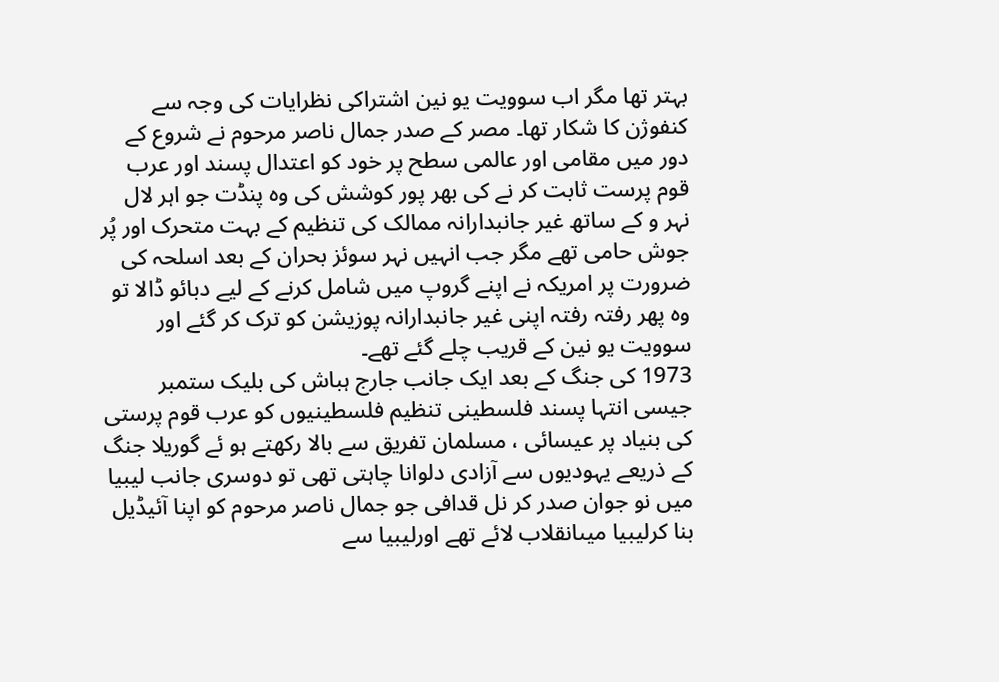بہتر تھا مگر اب سوویت یو نین اشتراکی نظرایات کی وجہ سے کنفوژن کا شکار تھا۔ مصر کے صدر جمال ناصر مرحوم نے شروع کے دور میں مقامی اور عالمی سطح پر خود کو اعتدال پسند اور عرب قوم پرست ثابت کر نے کی بھر پور کوشش کی وہ پنڈت جو اہر لال نہر و کے ساتھ غیر جانبدارانہ ممالک کی تنظیم کے بہت متحرک اور پُر جوش حامی تھے مگر جب انہیں نہر سوئز بحران کے بعد اسلحہ کی ضرورت پر امریکہ نے اپنے گروپ میں شامل کرنے کے لیے دبائو ڈالا تو وہ پھر رفتہ رفتہ اپنی غیر جانبدارانہ پوزیشن کو ترک کر گئے اور سوویت یو نین کے قریب چلے گئے تھے۔
1973 کی جنگ کے بعد ایک جانب جارج ہباش کی بلیک ستمبر جیسی انتہا پسند فلسطینی تنظیم فلسطینیوں کو عرب قوم پرستی کی بنیاد پر عیسائی ، مسلمان تفریق سے بالا رکھتے ہو ئے گوریلا جنگ کے ذریعے یہودیوں سے آزادی دلوانا چاہتی تھی تو دوسری جانب لیبیا میں نو جوان صدر کر نل قدافی جو جمال ناصر مرحوم کو اپنا آئیڈیل بنا کرلیبیا میںانقلاب لائے تھے اورلیبیا سے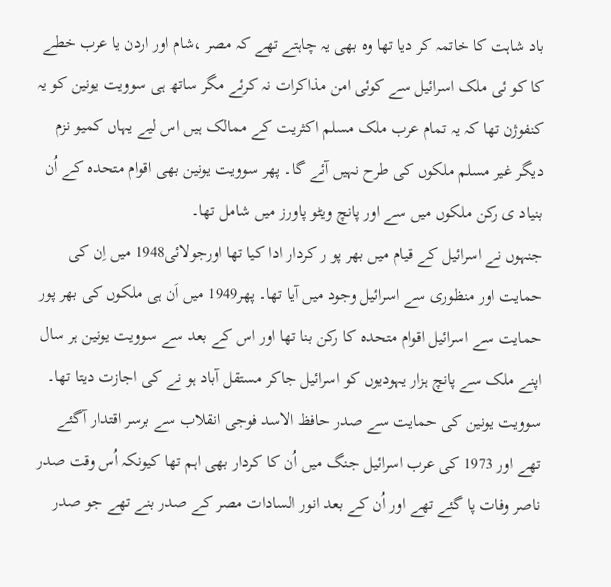باد شاہت کا خاتمہ کر دیا تھا وہ بھی یہ چاہتے تھے کہ مصر ،شام اور اردن یا عرب خطے کا کو ئی ملک اسرائیل سے کوئی امن مذاکرات نہ کرئے مگر ساتھ ہی سوویت یونین کو یہ کنفوژن تھا کہ یہ تمام عرب ملک مسلم اکثریت کے ممالک ہیں اس لیے یہاں کمیو نزم دیگر غیر مسلم ملکوں کی طرح نہیں آئے گا۔ پھر سوویت یونین بھی اقوام متحدہ کے اُن بنیاد ی رکن ملکوں میں سے اور پانچ ویٹو پاورز میں شامل تھا۔
جنہوں نے اسرائیل کے قیام میں بھر پو ر کردار ادا کیا تھا اورجولائی1948 میں اِن کی حمایت اور منظوری سے اسرائیل وجود میں آیا تھا۔ پھر1949 میں اَن ہی ملکوں کی بھر پور حمایت سے اسرائیل اقوام متحدہ کا رکن بنا تھا اور اس کے بعد سے سوویت یونین ہر سال اپنے ملک سے پانچ ہزار یہودیوں کو اسرائیل جاکر مستقل آباد ہو نے کی اجازت دیتا تھا۔ سوویت یونین کی حمایت سے صدر حافظ الاسد فوجی انقلاب سے برسر اقتدار آگئے تھے اور 1973 کی عرب اسرائیل جنگ میں اُن کا کردار بھی اہم تھا کیونکہ اُس وقت صدر ناصر وفات پا گئے تھے اور اُن کے بعد انور السادات مصر کے صدر بنے تھے جو صدر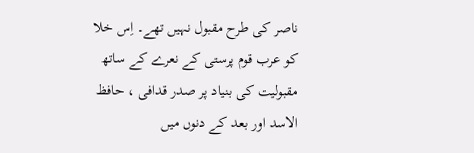ناصر کی طرح مقبول نہیں تھے۔ اِس خلا کو عرب قوم پرستی کے نعرے کے ساتھ مقبولیت کی بنیاد پر صدر قدافی ، حافظ الاسد اور بعد کے دنوں میں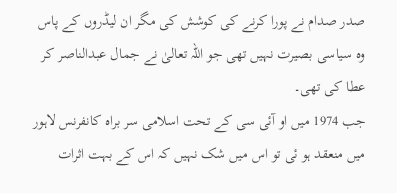صدر صدام نے پورا کرنے کی کوشش کی مگر ان لیڈروں کے پاس وہ سیاسی بصیرت نہیں تھی جو اللہ تعالیٰ نے جمال عبدالناصر کر عطا کی تھی۔
جب 1974 میں او آئی سی کے تحت اسلامی سر براہ کانفرنس لاہور میں منعقد ہو ئی تو اس میں شک نہیں کہ اس کے بہت اثرات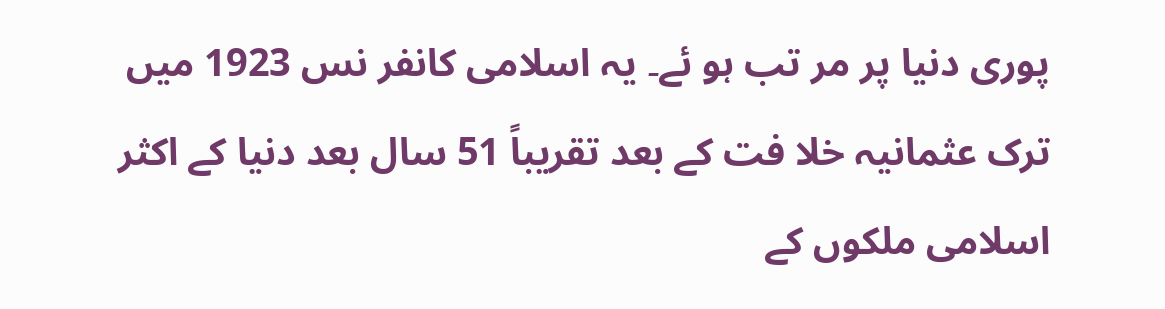پوری دنیا پر مر تب ہو ئے۔ یہ اسلامی کانفر نس 1923 میں ترک عثمانیہ خلا فت کے بعد تقریباً 51 سال بعد دنیا کے اکثر اسلامی ملکوں کے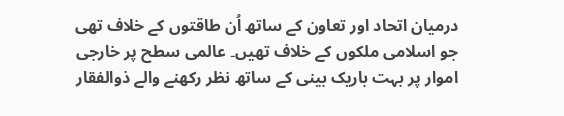درمیان اتحاد اور تعاون کے ساتھ اُن طاقتوں کے خلاف تھی جو اسلامی ملکوں کے خلاف تھیں۔ عالمی سطح پر خارجی اموار پر بہت باریک بینی کے ساتھ نظر رکھنے والے ذوالفقار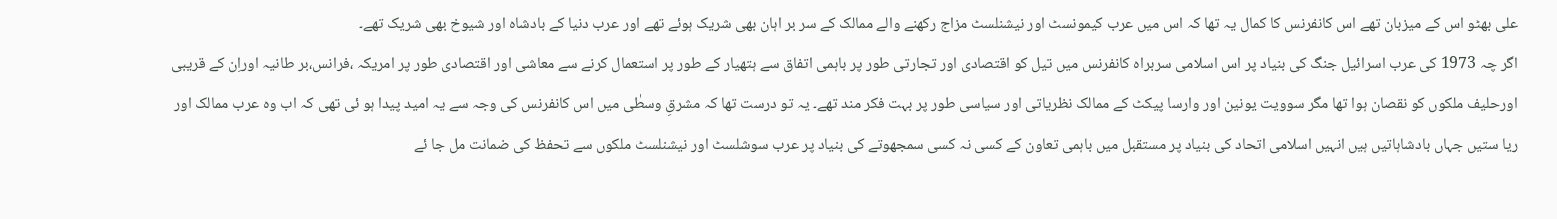علی بھٹو اس کے میزبان تھے اس کانفرنس کا کمال یہ تھا کہ اس میں عرب کیمونسٹ اور نیشنلسٹ مزاج رکھنے والے ممالک کے سر بر اہان بھی شریک ہوئے تھے اور عرب دنیا کے بادشاہ اور شیوخ بھی شریک تھے۔
اگر چہ 1973 کی عرب اسرائیل جنگ کی بنیاد پر اس اسلامی سربراہ کانفرنس میں تیل کو اقتصادی اور تجارتی طور پر باہمی اتفاق سے ہتھیار کے طور پر استعمال کرنے سے معاشی اور اقتصادی طور پر امریکہ ،فرانس،بر طانیہ اوراِن کے قریبی اورحلیف ملکوں کو نقصان ہوا تھا مگر سوویت یونین اور وارسا پیکٹ کے ممالک نظریاتی اور سیاسی طور پر بہت فکر مند تھے۔ یہ تو درست تھا کہ مشرقِ وسطٰی میں اس کانفرنس کی وجہ سے یہ امید پیدا ہو ئی تھی کہ اب وہ عرب ممالک اور ریا ستیں جہاں بادشاہاتیں ہیں انہیں اسلامی اتحاد کی بنیاد پر مستقبل میں باہمی تعاون کے کسی نہ کسی سمجھوتے کی بنیاد پر عرب سوشلسٹ اور نیشنلسٹ ملکوں سے تحفظ کی ضمانت مل جا ئے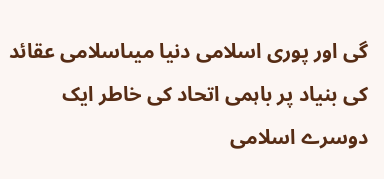گی اور پوری اسلامی دنیا میںاسلامی عقائد کی بنیاد پر باہمی اتحاد کی خاطر ایک دوسرے اسلامی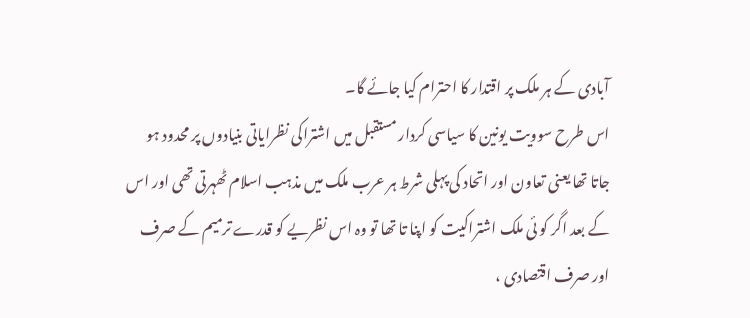آبادی کے ہر ملک پر اقتدار کا احترام کیا جائے گا۔
اس طرح سوویت یونین کا سیاسی کردار مستقبل میں اشتراکی نظرایاتی بنیادوں پر محدود ہو جاتا تھا یعنی تعاون اور اتحاد کی پہلی شرط ہر عرب ملک میں مذہب اسلام ٹھہرتی تھی اور اس کے بعد اگر کو ئی ملک اشتراکیت کو اپنا تا تھا تو وہ اس نظریے کو قدرے ترمیم کے صرف اور صرف اقتصادی ،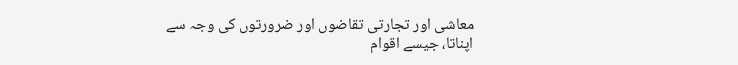معاشی اور تجارتی تقاضوں اور ضرورتوں کی وجہ سے اپناتا، جیسے اقوام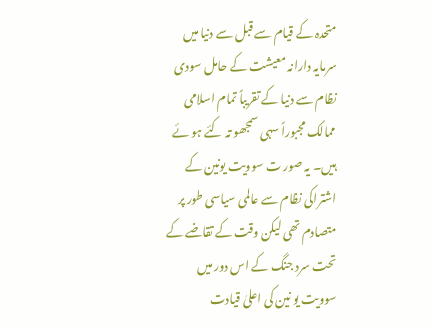متحدہ کے قیام سے قبل سے دنیا میں سرمایہ دارانہ معیشت کے حامل سودی نظام سے دنیا کے تقریباً تمام اسلامی ممالک مجبوراً سہی سمجھو تہ کئے ہو ئے ہیں۔ یہ صور ت سوویت یونین کے اشتراکی نظام سے عالمی سیاسی طور پر متصادم تھی لیکن وقت کے تقاضے کے تحت سرد جنگ کے اس دور میں سوویت یو نین کی اعلیٰ قیادت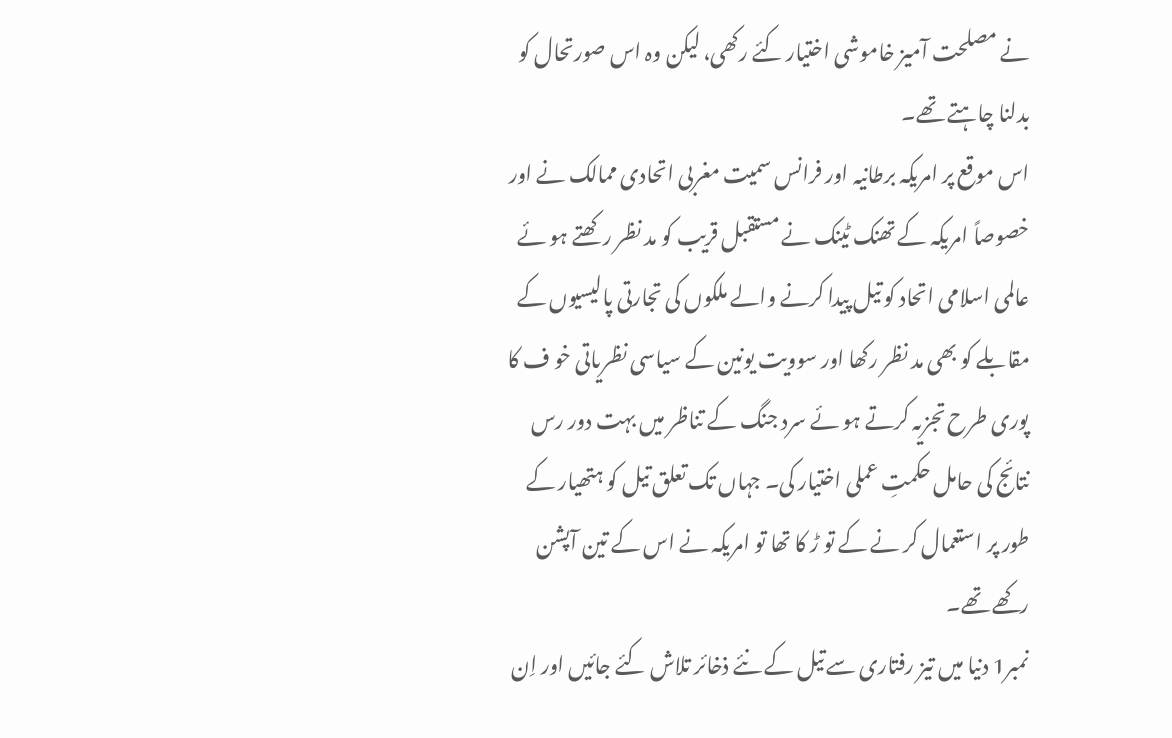نے مصلحت آمیز خاموشی اختیار کئے رکھی، لیکن وہ اس صورتحال کو بدلنا چاہتے تھے۔
اس موقع پر امریکہ برطانیہ اور فرانس سمیت مغربی اتحادی ممالک نے اور خصوصاً امریکہ کے تھنک ٹینک نے مستقبل قریب کو مد نظر رکھتے ہو ئے عالمی اسلامی اتحاد کو تیل پیدا کرنے والے ملکوں کی تجارتی پالیسیوں کے مقابلے کو بھی مد نظر رکھا اور سوویت یونین کے سیاسی نظریاتی خو ف کا پوری طرح تجزیہ کرتے ہو ئے سرد جنگ کے تناظر میں بہت دور رس نتائج کی حامل حکمتِ عملی اختیار کی۔ جہاں تک تعلق تیل کو ہتھیار کے طور پر استعمال کر نے کے تو ڑ کا تھا تو امریکہ نے اس کے تین آپشن رکھے تھے۔
نمبر1 دنیا میں تیز رفتاری سے تیل کے نئے ذخائر تلاش کئے جائیں اور اِن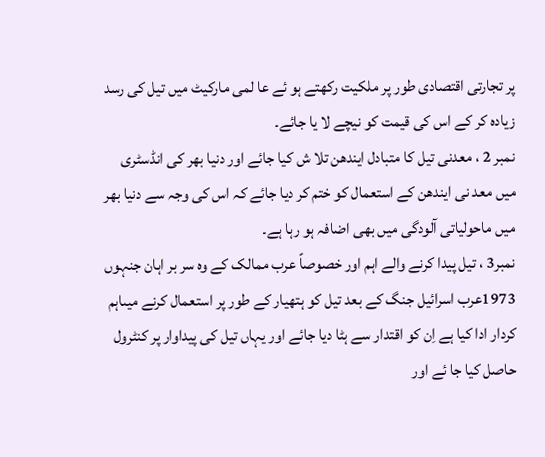پر تجارتی اقتصادی طور پر ملکیت رکھتے ہو ئے عا لمی مارکیٹ میں تیل کی رسد زیادہ کر کے اس کی قیمت کو نیچے لا یا جائے۔
نمبر 2 ، معدنی تیل کا متبادل ایندھن تلا ش کیا جائے اور دنیا بھر کی انڈسٹری میں معد نی ایندھن کے استعمال کو ختم کر دیا جائے کہ اس کی وجہ سے دنیا بھر میں ماحولیاتی آلودگی میں بھی اضافہ ہو رہا ہے۔
نمبر3 ، تیل پیدا کرنے والے اہم اور خصوصاً عرب ممالک کے وہ سر بر اہان جنہوں 1973عرب اسرائیل جنگ کے بعد تیل کو ہتھیار کے طور پر استعمال کرنے میںاہم کردار ادا کیا ہے اِن کو اقتدار سے ہٹا دیا جائے اور یہاں تیل کی پیداوار پر کنٹرول حاصل کیا جا ئے اور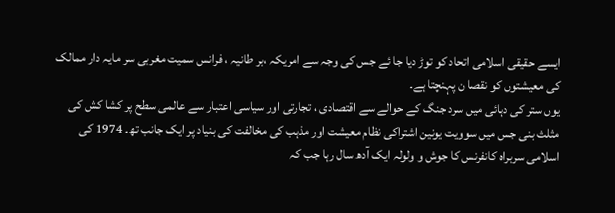ایسے حقیقی اسلامی اتحاد کو توڑ دیا جا ئے جس کی وجہ سے امریکہ ،بر طانیہ ، فرانس سمیت مغربی سر مایہ دار ممالک کی معیشتوں کو نقصا ن پہنچتا ہے۔
یوں ستر کی دہائی میں سرد جنگ کے حوالے سے اقتصادی ، تجارتی اور سیاسی اعتبار سے عالمی سطح پر کشا کش کی مثلث بنی جس میں سوویت یونین اشتراکی نظام معیشت اور مذہب کی مخالفت کی بنیاد پر ایک جانب تھ۔ 1974 کی اسلامی سربراہ کانفرنس کا جوش و ولولہ ایک آدھ سال رہا جب کہ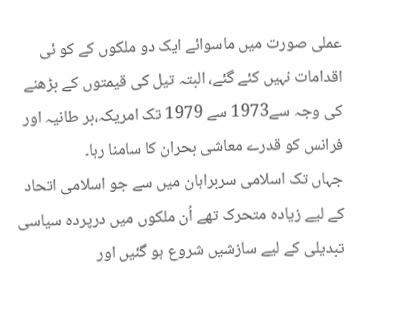عملی صورت میں ماسوائے ایک دو ملکوں کے کو ئی اقدامات نہیں کئے گئے، البتہ تیل کی قیمتوں کے بڑھنے کی وجہ سے1973 سے 1979 تک امریکہ،بر طانیہ اور فرانس کو قدرے معاشی بحران کا سامنا رہا۔
جہاں تک اسلامی سربراہان میں سے جو اسلامی اتحاد کے لیے زیادہ متحرک تھے اُن ملکوں میں درپردہ سیاسی تبدیلی کے لیے سازشیں شروع ہو گئیں اور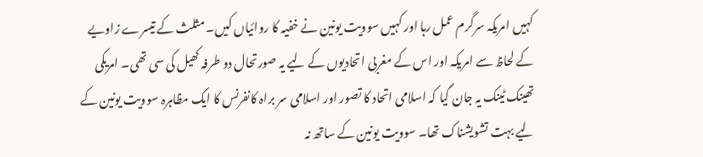کہیں امریکہ سرگرم عمل رہا اور کہیں سوویت یونین نے خفیہ کا روائیاں کیں۔ مثلث کے تیسرے زاویے کے لحاظ سے امریکہ اور اس کے مغربی اتحادیوں کے لیے یہ صورتحال دو طرفہ کھیل کی سی تھی۔ امریکی تھینک ٹینک یہ جان گیا کہ اسلامی اتحاد کا تصور اور اسلامی سر براہ کانفرنس کا ایک مظاہرہ سوویت یونین کے لیے بہت تشویشناک تھا۔ سوویت یونین کے ساتھ نہ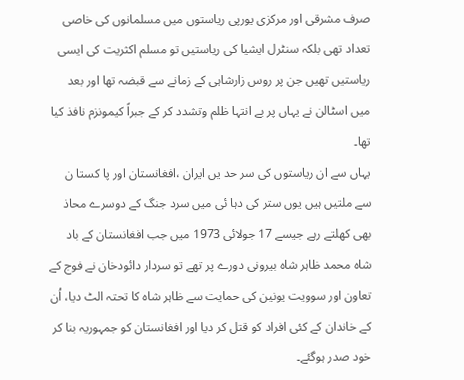صرف مشرقی اور مرکزی یورپی ریاستوں میں مسلمانوں کی خاصی تعداد تھی بلکہ سنٹرل ایشیا کی ریاستیں تو مسلم اکثریت کی ایسی ریاستیں تھیں جن پر روس زارشاہی کے زمانے سے قبضہ تھا اور بعد میں اسٹالن نے یہاں پر بے انتہا ظلم وتشدد کر کے جبراً کیمونزم نافذ کیا تھا۔
یہاں سے ان ریاستوں کی سر حد یں ایران ،افغانستان اور پا کستا ن سے ملتیں ہیں یوں ستر کی دہا ئی میں سرد جنگ کے دوسرے محاذ بھی کھلتے رہے جیسے 17 جولائی 1973 میں جب افغانستان کے باد شاہ محمد ظاہر شاہ بیرونی دورے پر تھے تو سردار دائودخان نے فوج کے تعاون اور سوویت یونین کی حمایت سے ظاہر شاہ کا تحتہ الٹ دیا، اُن کے خاندان کے کئی افراد کو قتل کر دیا اور افغانستان کو جمہوریہ بنا کر خود صدر ہوگئے۔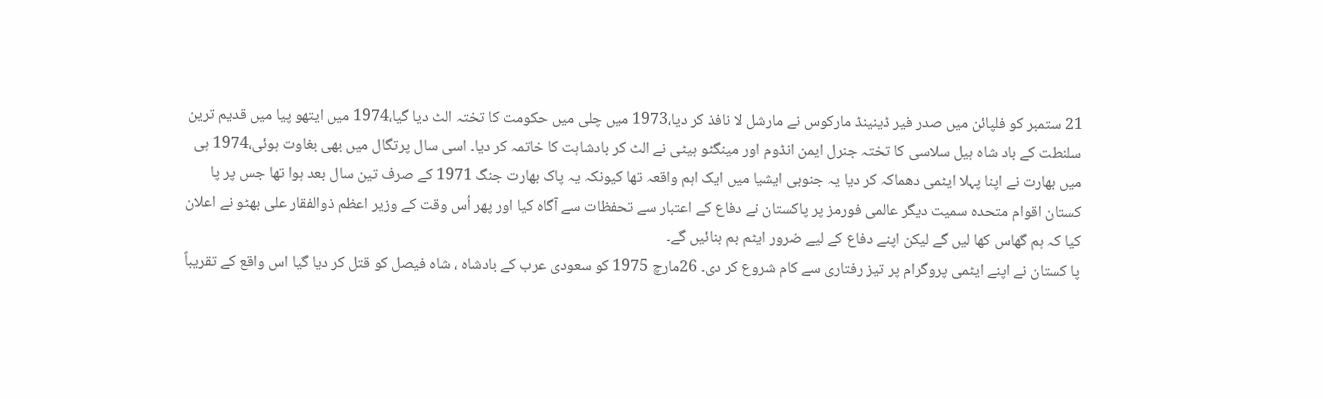21 ستمبر کو فلپائن میں صدر فیر ڈینینڈ مارکوس نے مارشل لا نافذ کر دیا،1973 میں چلی میں حکومت کا تختہ الٹ دیا گیا،1974 میں ایتھو پیا میں قدیم ترین سلنطت کے باد شاہ ہیل سلاسی کا تختہ جنرل ایمن انڈوم اور مینگٹو ہیٹی نے الٹ کر بادشاہت کا خاتمہ کر دیا۔ اسی سال پرتگال میں بھی بغاوت ہوئی،1974 ہی میں بھارت نے اپنا پہلا ایٹمی دھماکہ کر دیا یہ جنوبی ایشیا میں ایک اہم واقعہ تھا کیونکہ یہ پاک بھارت جنگ 1971 کے صرف تین سال بعد ہوا تھا جس پر پا کستان اقوام متحدہ سمیت دیگر عالمی فورمز پر پاکستان نے دفاع کے اعتبار سے تحفظات سے آگاہ کیا اور پھر اُس وقت کے وزیر اعظم ذوالفقار علی بھٹو نے اعلان کیا کہ ہم گھاس کھا لیں گے لیکن اپنے دفاع کے لیے ضرور ایٹم بم بنائیں گے۔
پا کستان نے اپنے ایٹمی پروگرام پر تیز رفتاری سے کام شروع کر دی۔ 26مارچ 1975 کو سعودی عرب کے بادشاہ ، شاہ فیصل کو قتل کر دیا گیا اس واقع کے تقریباً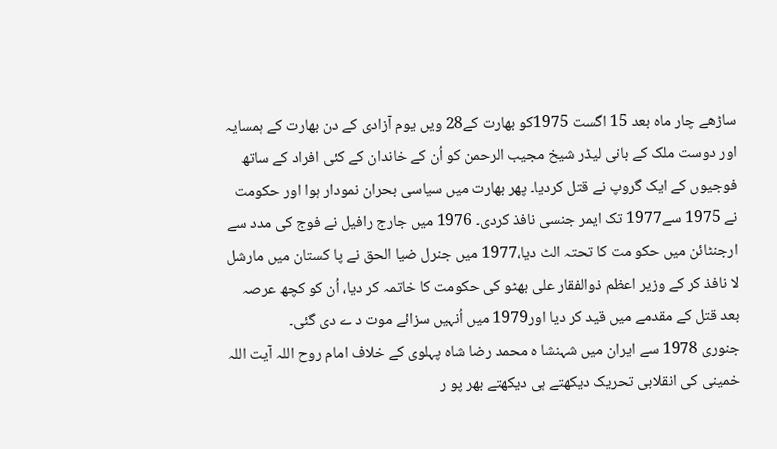ساڑھے چار ماہ بعد 15 اگست 1975کو بھارت کے28 ویں یوم آزادی کے دن بھارت کے ہمسایہ اور دوست ملک کے بانی لیڈر شیخ مجیب الرحمن کو اُن کے خاندان کے کئی افراد کے ساتھ فوجیوں کے ایک گروپ نے قتل کردیا۔ پھر بھارت میں سیاسی بحران نمودار ہوا اور حکومت نے 1975 سے1977 تک ایمر جنسی نافذ کردی۔ 1976 میں جارج رافیل نے فوج کی مدد سے ارجنٹائن میں حکو مت کا تحتہ الٹ دیا،1977 میں جنرل ضیا الحق نے پا کستان میں مارشل لا نافذ کر کے وزیر اعظم ذوالفقار علی بھٹو کی حکومت کا خاتمہ کر دیا، اُن کو کچھ عرصہ بعد قتل کے مقدمے میں قید کر دیا اور1979 میں اُنہیں سزائے موت د ے دی گئی۔
جنوری 1978 سے ایران میں شہنشا ہ محمد رضا شاہ پہلوی کے خلاف امام روح اللہ آیت اللہ خمینی کی انقلابی تحریک دیکھتے ہی دیکھتے بھر پو ر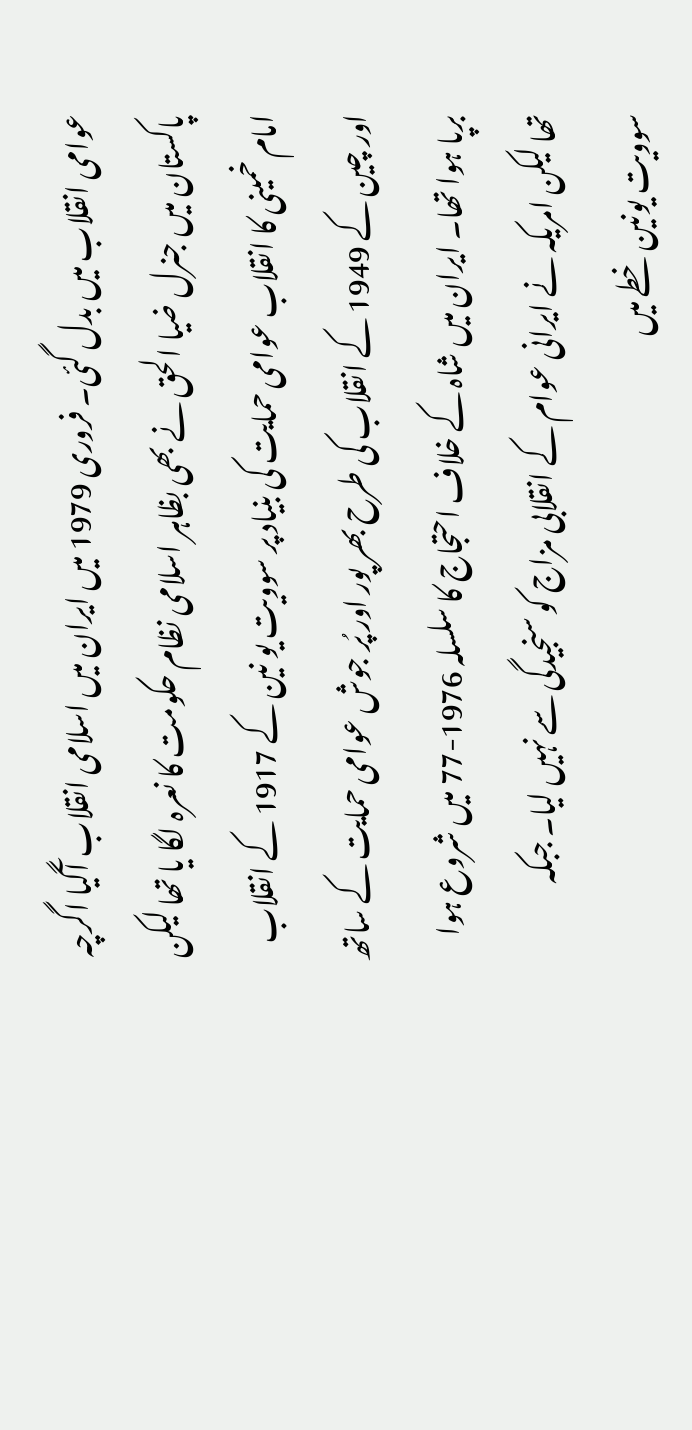عوامی انقلاب میں بدل گئی۔ فروری 1979 میں ایران میں اسلامی انقلاب آگیا اگرچہ پاکستان میں جنرل ضیا الحق نے بھی بظاہر اسلامی نظام حکومت کا نعرہ لگا یا تھا لیکن امام خمینی کا انقلاب عوامی حمایت کی بنیاد پر سوویت یو نین کے 1917 کے انقلاب اور چین کے 1949 کے انقلاب کی طرح بھر پور اور پُر جوش عوامی حمایت کے ساتھ برپا ہوا تھا۔ ایران میں شاہ کے خلاف احتجاج کا سلسلہ 1976-77 میں شروع ہوا تھا لیکن امریکہ نے ایرانی عوام کے انقلابی مزاج کو سنجیدگی سے نہیں لیا۔ جبکہ سوویت یونین خطے میں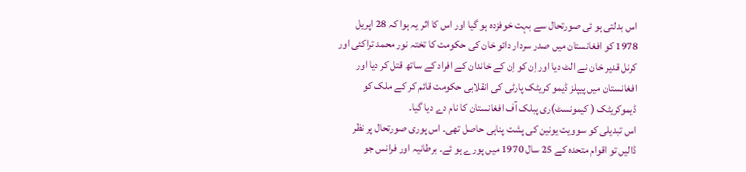اس بدلتی ہو ئی صورتحال سے بہت خوفزدہ ہو گیا اور اس کا اثر یہ ہوا کہ 28 اپریل 1978 کو افغانستان میں صدر سردار دائو خان کی حکومت کا تختہ نور محمد تراکئی اور کرنل قدیر خان نے الٹ دیا اور اِن کو اِن کے خاندان کے افراد کے ساتھ قتل کر دیا اور افغانستان میں پیپلز ڈیمو کریٹک پارٹی کی انقلابی حکومت قائم کر کے ملک کو ڈیموکریٹک ( کیمونسٹ)ری پبلک آف افغانستان کا نام دے دیا گیا۔
اس تبدیلی کو سوویت یونین کی پشت پناہی حاصل تھی۔ اس پوری صورتحال پر نظر ڈالیں تو اقوام متحدہ کے 25 سال 1970 میں پورے ہو ئے۔ برطانیہ اور فرانس جو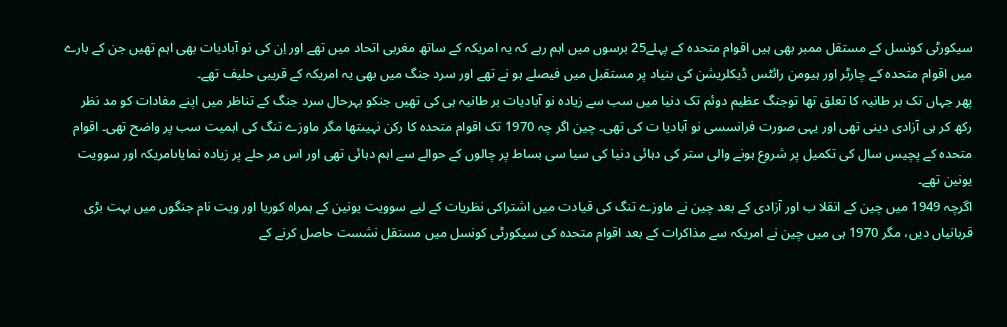سیکورٹی کونسل کے مستقل ممبر بھی ہیں اقوام متحدہ کے پہلے25 برسوں میں اہم رہے کہ یہ امریکہ کے ساتھ مغربی اتحاد میں تھے اور اِن کی نو آبادیات بھی اہم تھیں جن کے بارے میں اقوام متحدہ کے چارٹر اور ہیومن رائٹس ڈیکلریشن کی بنیاد پر مستقبل میں فیصلے ہو نے تھے اور سرد جنگ میں بھی یہ امریکہ کے قریبی حلیف تھے۔
پھر جہاں تک بر طانیہ کا تعلق تھا توجنگ عظیم دوئم تک دنیا میں سب سے زیادہ نو آبادیات بر طانیہ ہی کی تھیں جنکو بہرحال سرد جنگ کے تناظر میں اپنے مفادات کو مد نظر رکھ کر ہی آزادی دینی تھی اور یہی صورت فرانسسی نو آبادیا ت کی تھی۔ چین اگر چہ 1970 تک اقوام متحدہ کا رکن نہیںتھا مگر ماوزے تنگ کی اہمیت سب پر واضح تھی۔ اقوام متحدہ کے پچیس سال کی تکمیل پر شروع ہونے والی ستر کی دہائی دنیا کی سیا سی بساط پر چالوں کے حوالے سے اہم دہائی تھی اور اس مر حلے پر زیادہ نمایاںامریکہ اور سوویت یونین تھے۔
اگرچہ 1949 میں چین کے انقلا ب اور آزادی کے بعد چین نے ماوزے تنگ کی قیادت میں اشتراکی نظریات کے لیے سوویت یونین کے ہمراہ کوریا اور ویت نام جنگوں میں بہت بڑی قربانیاں دیں، مگر 1970 ہی میں چین نے امریکہ سے مذاکرات کے بعد اقوام متحدہ کی سیکورٹی کونسل میں مستقل نشست حاصل کرنے کے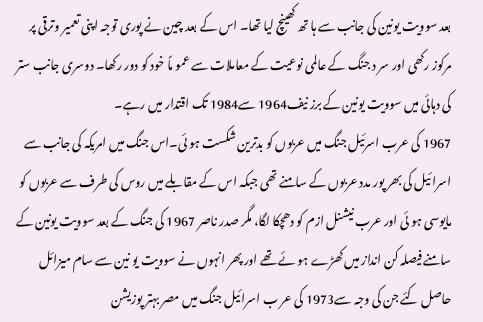بعد سوویت یونین کی جانب سے ہا تھ کھینچ لیا تھا۔ اس کے بعد چین نے پوری توجہ اپنی تعمیر وترقی پر مرکوز رکھی اور سر د جنگ کے عالمی نوعیت کے معاملات سے عمو ماً خود کو دور رکھا۔ دوسری جانب ستر کی دہائی میں سوویت یونین کے برز نیف1964 سے1984 تک اقتدار میں رہے۔
1967 کی عرب اسرئیل جنگ میں عربوں کو بدترین شکست ہو ئی۔اس جنگ میں امریکہ کی جانب سے اسرا ئیل کی بھر پور مدد عربوں کے سامنے تھی جبکہ اس کے مقابلے میں روس کی طرف سے عربوں کو مایوسی ہو ئی اور عرب نیشنل ازم کو دھچکا لگا، مگر صدر ناصر 1967 کی جنگ کے بعد سوویت یونین کے سامنے فیصلہ کن انداز میں کھڑے ہو ئے تھے اور پھر انہوں نے سوویت یو نین سے سام میزائل حاصل کئے جن کی وجہ سے1973 کی عر ب اسرائیل جنگ میں مصر بہتر پوزیشن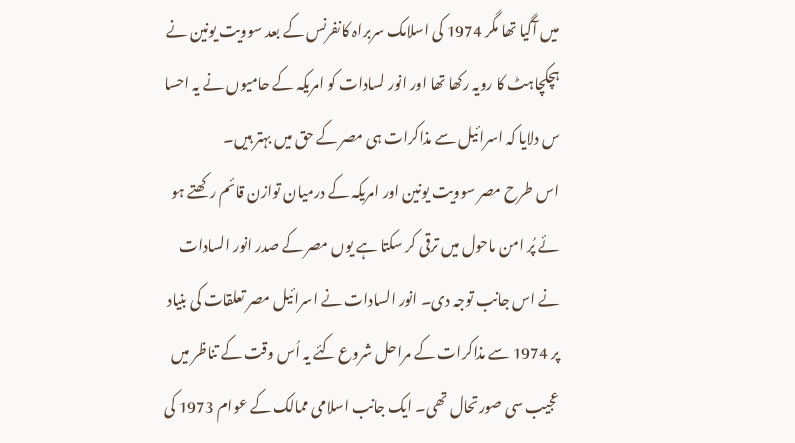میں آگیا تھا مگر 1974 کی اسلامک سربراہ کانفرنس کے بعد سوویت یونین نے ہچکچاہٹ کا رویہ رکھا تھا اور انور لسادات کو امریکہ کے حامیوں نے یہ احسا س دلایا کہ اسرائیل سے مذاکرات ہی مصر کے حق میں بہتر ہیں۔
اس طرح مصر سوویت یونین اور امریکہ کے درمیان توازن قائم رکھتے ہو ئے پُر امن ماحول میں ترقی کر سکتا ہے یوں مصر کے صدر انور السادات نے اس جانب توجہ دی۔ انور السادات نے اسرائیل مصر تعلقات کی بنیاد پر 1974 سے مذاکرات کے مراحل شروع کئے یہ اُس وقت کے تناظر میں عجیب سی صورتحال تھی۔ ایک جانب اسلامی ممالک کے عوام 1973 کی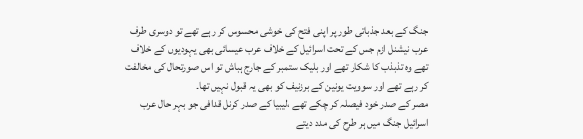جنگ کے بعد جذباتی طور پر اپنی فتح کی خوشی محسوس کر رہے تھے تو دوسری طرف عرب نیشنل ازم جس کے تحت اسرائیل کے خلاف عرب عیسائی بھی یہودیوں کے خلاف تھے وہ تذبذب کا شکار تھے اور بلیک ستمبر کے جارج ہباش تو اس صورتحال کی مخالفت کر رہے تھے اور سوویت یونین کے برزنیف کو بھی یہ قبول نہیں تھا۔
مصر کے صدر خود فیصلہ کر چکے تھے ،لیبیا کے صدر کرنل قدافی جو بہر حال عرب اسرائیل جنگ میں ہر طرح کی مدد دیتے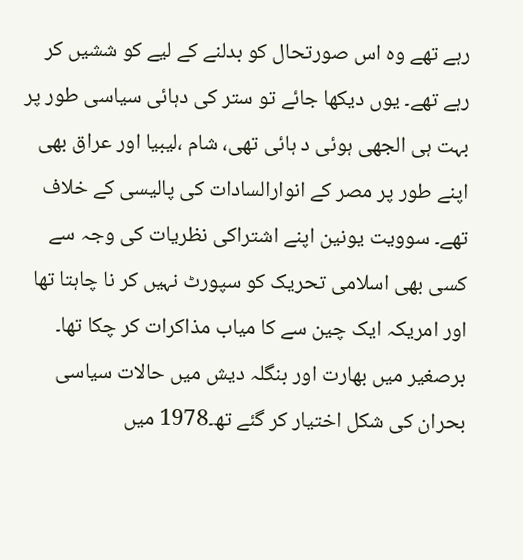رہے تھے وہ اس صورتحال کو بدلنے کے لیے کو ششیں کر رہے تھے۔ یوں دیکھا جائے تو ستر کی دہائی سیاسی طور پر بہت ہی الجھی ہوئی د ہائی تھی، شام ،لیبیا اور عراق بھی اپنے طور پر مصر کے انوارالسادات کی پالیسی کے خلاف تھے۔ سوویت یونین اپنے اشتراکی نظریات کی وجہ سے کسی بھی اسلامی تحریک کو سپورٹ نہیں کر نا چاہتا تھا اور امریکہ ایک چین سے کا میاب مذاکرات کر چکا تھا۔
برصغیر میں بھارت اور بنگلہ دیش میں حالات سیاسی بحران کی شکل اختیار کر گئے تھ۔1978 میں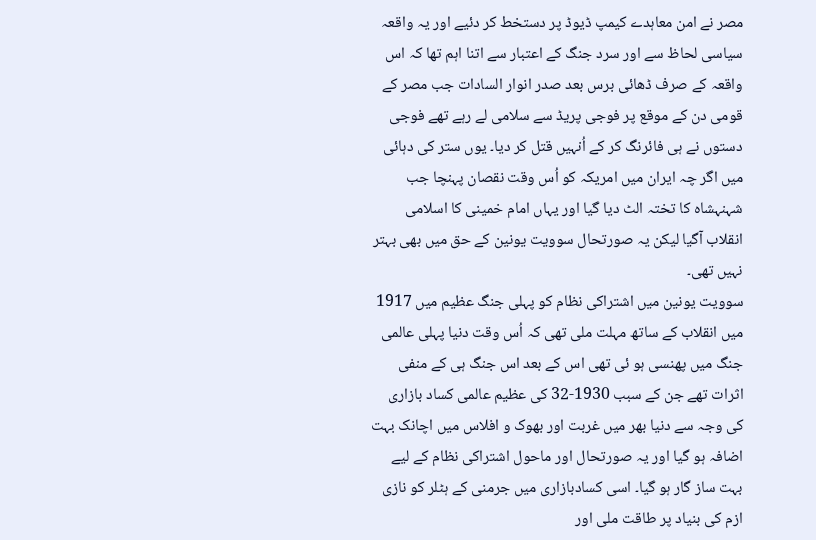مصر نے امن معاہدے کیمپ ڈیوڈ پر دستخط کر دئیے اور یہ واقعہ سیاسی لحاظ سے اور سرد جنگ کے اعتبار سے اتنا اہم تھا کہ اس واقعہ کے صرف ڈھائی برس بعد صدر انوار السادات جب مصر کے قومی دن کے موقع پر فوجی پریڈ سے سلامی لے رہے تھے فوجی دستوں نے ہی فائرنگ کر کے اُنہیں قتل کر دیا۔ یوں ستر کی دہائی میں اگر چہ ایران میں امریکہ کو اُس وقت نقصان پہنچا جب شہنہشاہ کا تختہ الٹ دیا گیا اور یہاں امام خمینی کا اسلامی انقلاب آگیا لیکن یہ صورتحال سوویت یونین کے حق میں بھی بہتر نہیں تھی۔
سوویت یونین میں اشتراکی نظام کو پہلی جنگ عظیم میں 1917 میں انقلاب کے ساتھ مہلت ملی تھی کہ اُس وقت دنیا پہلی عالمی جنگ میں پھنسی ہو ئی تھی اس کے بعد اس جنگ ہی کے منفی اثرات تھے جن کے سبب 1930-32 کی عظیم عالمی کساد بازاری کی وجہ سے دنیا بھر میں غربت اور بھوک و افلاس میں اچانک بہت اضافہ ہو گیا اور یہ صورتحال اور ماحول اشتراکی نظام کے لیے بہت ساز گار ہو گیا۔ اسی کسادبازاری میں جرمنی کے ہٹلر کو نازی ازم کی بنیاد پر طاقت ملی اور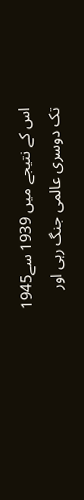اس کے نتیجے میں 1939 سے1945 تک دوسری عالمی جنگ رہی اور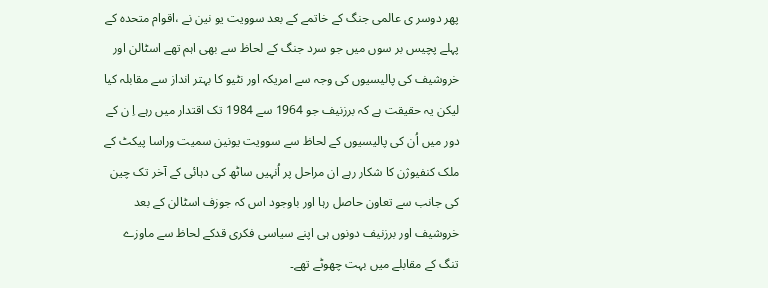پھر دوسر ی عالمی جنگ کے خاتمے کے بعد سوویت یو نین نے ،اقوام متحدہ کے پہلے پچیس بر سوں میں جو سرد جنگ کے لحاظ سے بھی اہم تھے اسٹالن اور خروشیف کی پالیسیوں کی وجہ سے امریکہ اور نٹیو کا بہتر انداز سے مقابلہ کیا لیکن یہ حقیقت ہے کہ برزنیف جو 1964 سے 1984 تک اقتدار میں رہے اِ ن کے دور میں اُن کی پالیسیوں کے لحاظ سے سوویت یونین سمیت وراسا پیکٹ کے ملک کنفیوژن کا شکار رہے ان مراحل پر اُنہیں ساٹھ کی دہائی کے آخر تک چین کی جانب سے تعاون حاصل رہا اور باوجود اس کہ جوزف اسٹالن کے بعد خروشیف اور برزنیف دونوں ہی اپنے سیاسی فکری قدکے لحاظ سے ماوزے تنگ کے مقابلے میں بہت چھوٹے تھے۔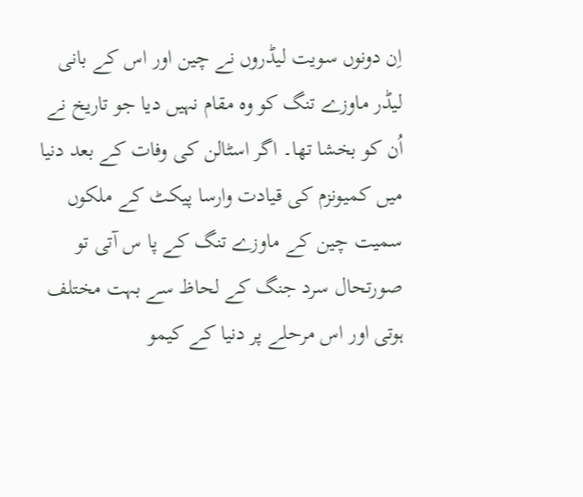اِن دونوں سویت لیڈروں نے چین اور اس کے بانی لیڈر ماوزے تنگ کو وہ مقام نہیں دیا جو تاریخ نے اُن کو بخشا تھا۔ اگر اسٹالن کی وفات کے بعد دنیا میں کمیونزم کی قیادت وارسا پیکٹ کے ملکوں سمیت چین کے ماوزے تنگ کے پا س آتی تو صورتحال سرد جنگ کے لحاظ سے بہت مختلف ہوتی اور اس مرحلے پر دنیا کے کیمو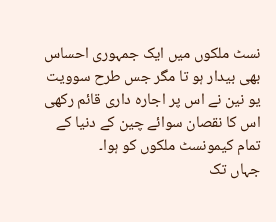نسٹ ملکوں میں ایک جمہوری احساس بھی بیدار ہو تا مگر جس طرح سوویت یو نین نے اس پر اجارہ داری قائم رکھی اس کا نقصان سوائے چین کے دنیا کے تمام کیمونسٹ ملکوں کو ہوا۔
جہاں تک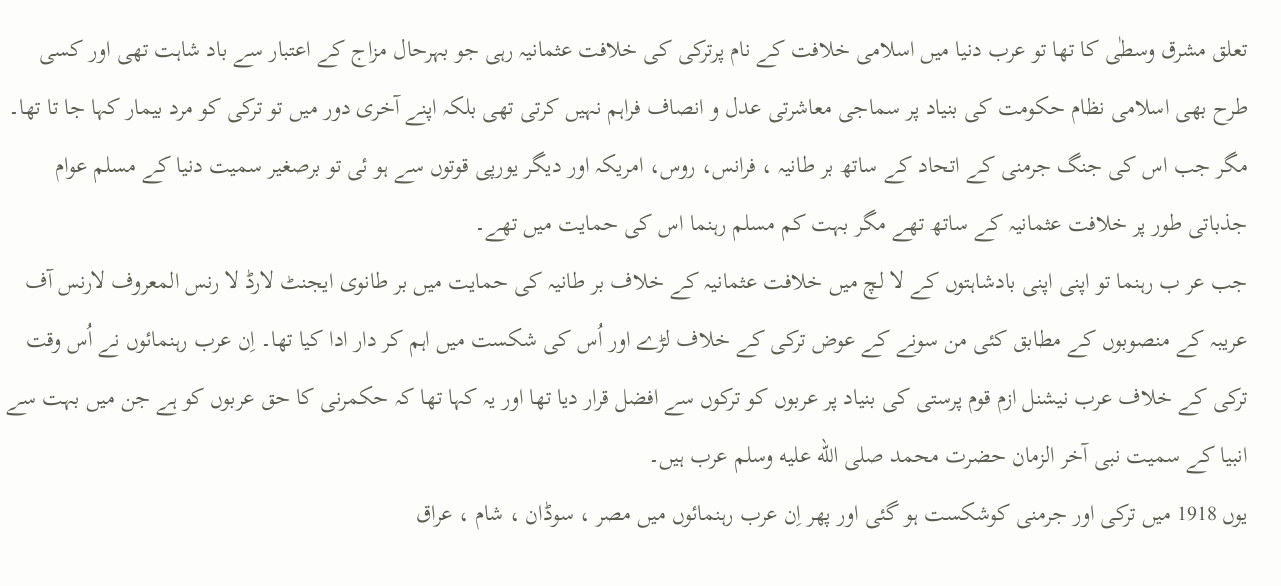تعلق مشرق وسطٰی کا تھا تو عرب دنیا میں اسلامی خلافت کے نام پرترکی کی خلافت عثمانیہ رہی جو بہرحال مزاج کے اعتبار سے باد شاہت تھی اور کسی طرح بھی اسلامی نظام حکومت کی بنیاد پر سماجی معاشرتی عدل و انصاف فراہم نہیں کرتی تھی بلکہ اپنے آخری دور میں تو ترکی کو مرد بیمار کہا جا تا تھا۔ مگر جب اس کی جنگ جرمنی کے اتحاد کے ساتھ بر طانیہ ، فرانس، روس، امریکہ اور دیگر یورپی قوتوں سے ہو ئی تو برصغیر سمیت دنیا کے مسلم عوام جذباتی طور پر خلافت عثمانیہ کے ساتھ تھے مگر بہت کم مسلم رہنما اس کی حمایت میں تھے۔
جب عر ب رہنما تو اپنی اپنی بادشاہتوں کے لا لچ میں خلافت عثمانیہ کے خلاف بر طانیہ کی حمایت میں بر طانوی ایجنٹ لارڈ لا رنس المعروف لارنس آف عریبہ کے منصوبوں کے مطابق کئی من سونے کے عوض ترکی کے خلاف لڑے اور اُس کی شکست میں اہم کر دار ادا کیا تھا۔ اِن عرب رہنمائوں نے اُس وقت ترکی کے خلاف عرب نیشنل ازم قوم پرستی کی بنیاد پر عربوں کو ترکوں سے افضل قرار دیا تھا اور یہ کہا تھا کہ حکمرنی کا حق عربوں کو ہے جن میں بہت سے انبیا کے سمیت نبی آخر الزمان حضرت محمد صلى الله عليه وسلم عرب ہیں۔
یوں 1918 میں ترکی اور جرمنی کوشکست ہو گئی اور پھر اِن عرب رہنمائوں میں مصر ، سوڈان ، شام ، عراق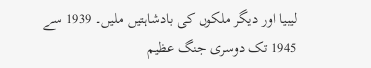لیبیا اور دیگر ملکوں کی بادشاہتیں ملیں۔ 1939 سے 1945 تک دوسری جنگ عظیم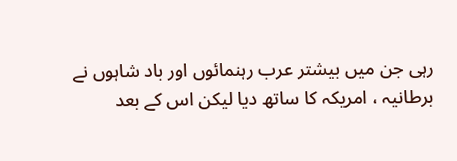رہی جن میں بیشتر عرب رہنمائوں اور باد شاہوں نے برطانیہ ، امریکہ کا ساتھ دیا لیکن اس کے بعد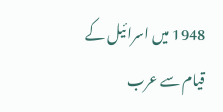1948 میں اسرائیل کے قیام سے عرب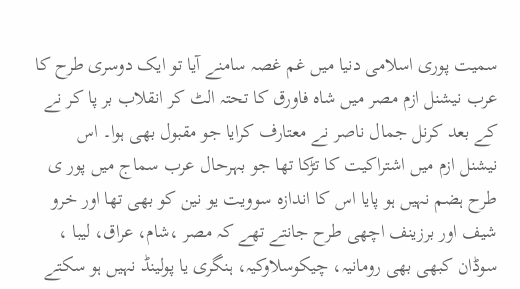سمیت پوری اسلامی دنیا میں غم غصہ سامنے آیا تو ایک دوسری طرح کا عرب نیشنل ازم مصر میں شاہ فاورق کا تحتہ الٹ کر انقلاب بر پا کر نے کے بعد کرنل جمال ناصر نے معتارف کرایا جو مقبول بھی ہوا۔ اس نیشنل ازم میں اشتراکیت کا تڑکا تھا جو بہرحال عرب سماج میں پور ی طرح ہضم نہیں ہو پایا اس کا اندازہ سوویت یو نین کو بھی تھا اور خرو شیف اور برزینف اچھی طرح جانتے تھے کہ مصر ،شام، عراق، لیبا ، سوڈان کبھی بھی رومانیہ، چیکوسلاوکیہ، ہنگری یا پولینڈ نہیں ہو سکتے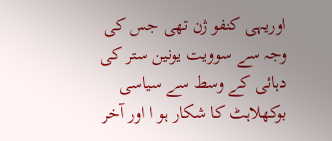اوریہی کنفو ژن تھی جس کی وجہ سے سوویت یونین ستر کی دہائی کے وسط سے سیاسی بوکھلاہٹ کا شکار ہو ا اور آخر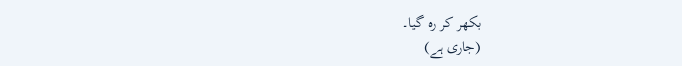بکھر کر رہ گیا۔
(جاری ہے)